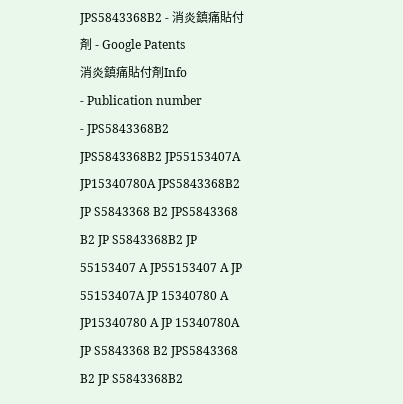JPS5843368B2 - 消炎鎮痛貼付剤 - Google Patents
消炎鎮痛貼付剤Info
- Publication number
- JPS5843368B2 JPS5843368B2 JP55153407A JP15340780A JPS5843368B2 JP S5843368 B2 JPS5843368 B2 JP S5843368B2 JP 55153407 A JP55153407 A JP 55153407A JP 15340780 A JP15340780 A JP 15340780A JP S5843368 B2 JPS5843368 B2 JP S5843368B2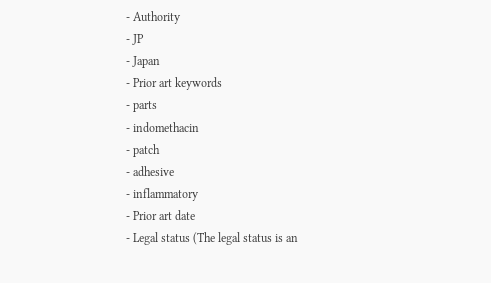- Authority
- JP
- Japan
- Prior art keywords
- parts
- indomethacin
- patch
- adhesive
- inflammatory
- Prior art date
- Legal status (The legal status is an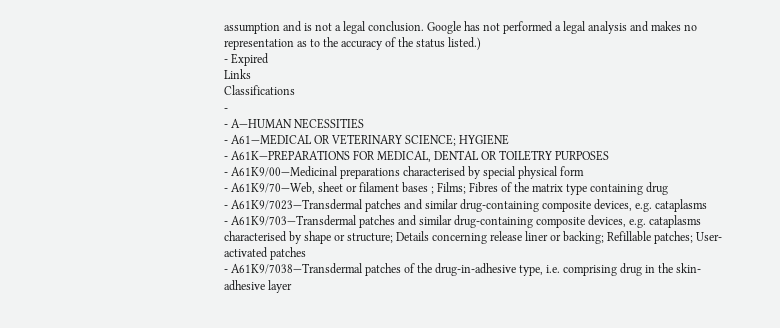assumption and is not a legal conclusion. Google has not performed a legal analysis and makes no representation as to the accuracy of the status listed.)
- Expired
Links
Classifications
-
- A—HUMAN NECESSITIES
- A61—MEDICAL OR VETERINARY SCIENCE; HYGIENE
- A61K—PREPARATIONS FOR MEDICAL, DENTAL OR TOILETRY PURPOSES
- A61K9/00—Medicinal preparations characterised by special physical form
- A61K9/70—Web, sheet or filament bases ; Films; Fibres of the matrix type containing drug
- A61K9/7023—Transdermal patches and similar drug-containing composite devices, e.g. cataplasms
- A61K9/703—Transdermal patches and similar drug-containing composite devices, e.g. cataplasms characterised by shape or structure; Details concerning release liner or backing; Refillable patches; User-activated patches
- A61K9/7038—Transdermal patches of the drug-in-adhesive type, i.e. comprising drug in the skin-adhesive layer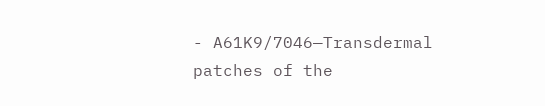- A61K9/7046—Transdermal patches of the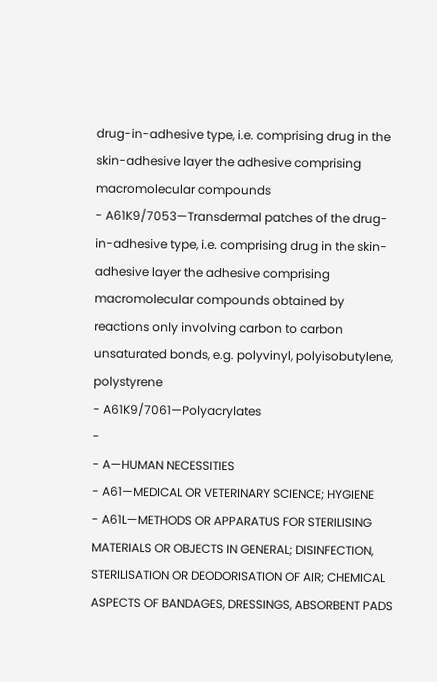drug-in-adhesive type, i.e. comprising drug in the skin-adhesive layer the adhesive comprising macromolecular compounds
- A61K9/7053—Transdermal patches of the drug-in-adhesive type, i.e. comprising drug in the skin-adhesive layer the adhesive comprising macromolecular compounds obtained by reactions only involving carbon to carbon unsaturated bonds, e.g. polyvinyl, polyisobutylene, polystyrene
- A61K9/7061—Polyacrylates
-
- A—HUMAN NECESSITIES
- A61—MEDICAL OR VETERINARY SCIENCE; HYGIENE
- A61L—METHODS OR APPARATUS FOR STERILISING MATERIALS OR OBJECTS IN GENERAL; DISINFECTION, STERILISATION OR DEODORISATION OF AIR; CHEMICAL ASPECTS OF BANDAGES, DRESSINGS, ABSORBENT PADS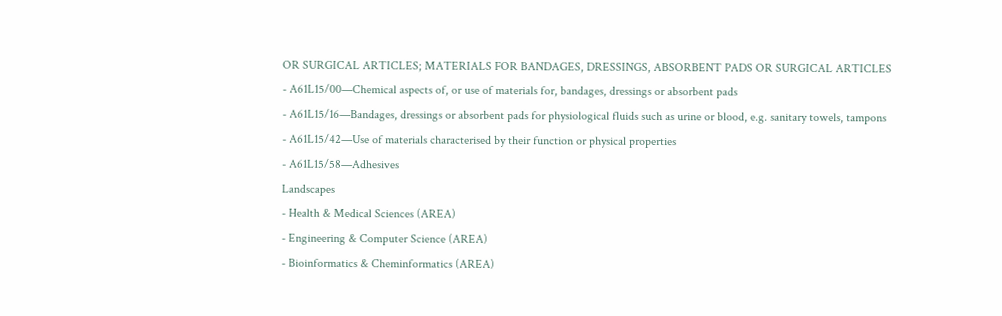OR SURGICAL ARTICLES; MATERIALS FOR BANDAGES, DRESSINGS, ABSORBENT PADS OR SURGICAL ARTICLES
- A61L15/00—Chemical aspects of, or use of materials for, bandages, dressings or absorbent pads
- A61L15/16—Bandages, dressings or absorbent pads for physiological fluids such as urine or blood, e.g. sanitary towels, tampons
- A61L15/42—Use of materials characterised by their function or physical properties
- A61L15/58—Adhesives
Landscapes
- Health & Medical Sciences (AREA)
- Engineering & Computer Science (AREA)
- Bioinformatics & Cheminformatics (AREA)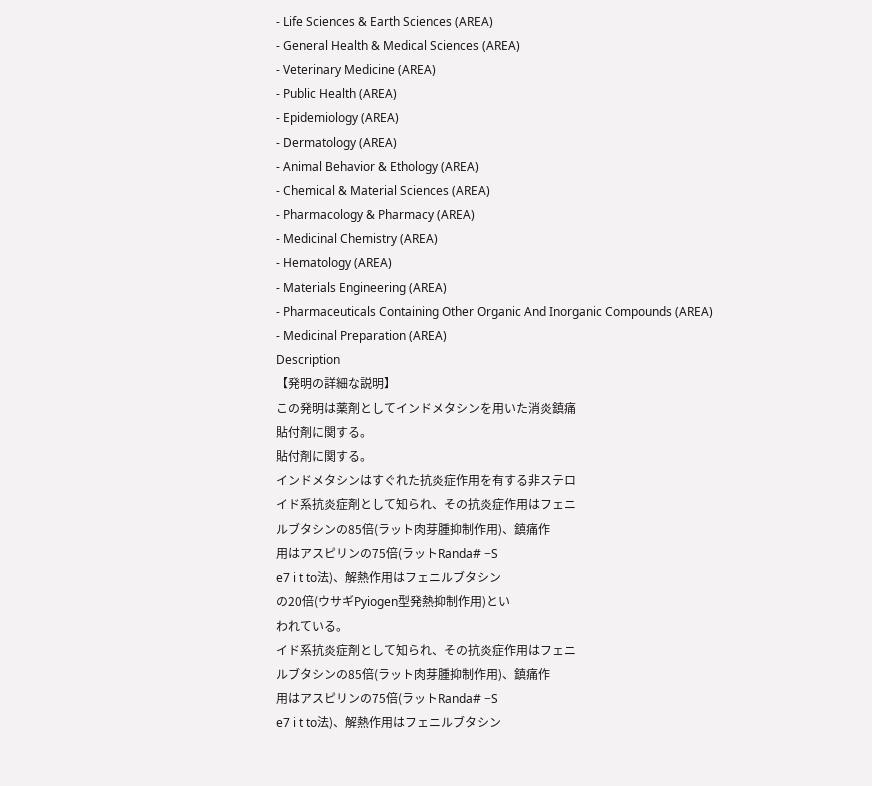- Life Sciences & Earth Sciences (AREA)
- General Health & Medical Sciences (AREA)
- Veterinary Medicine (AREA)
- Public Health (AREA)
- Epidemiology (AREA)
- Dermatology (AREA)
- Animal Behavior & Ethology (AREA)
- Chemical & Material Sciences (AREA)
- Pharmacology & Pharmacy (AREA)
- Medicinal Chemistry (AREA)
- Hematology (AREA)
- Materials Engineering (AREA)
- Pharmaceuticals Containing Other Organic And Inorganic Compounds (AREA)
- Medicinal Preparation (AREA)
Description
【発明の詳細な説明】
この発明は薬剤としてインドメタシンを用いた消炎鎮痛
貼付剤に関する。
貼付剤に関する。
インドメタシンはすぐれた抗炎症作用を有する非ステロ
イド系抗炎症剤として知られ、その抗炎症作用はフェニ
ルブタシンの85倍(ラット肉芽腫抑制作用)、鎮痛作
用はアスピリンの75倍(ラットRanda# −S
e7 i t to法)、解熱作用はフェニルブタシン
の20倍(ウサギPyiogen型発熱抑制作用)とい
われている。
イド系抗炎症剤として知られ、その抗炎症作用はフェニ
ルブタシンの85倍(ラット肉芽腫抑制作用)、鎮痛作
用はアスピリンの75倍(ラットRanda# −S
e7 i t to法)、解熱作用はフェニルブタシン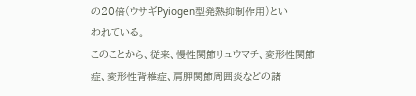の20倍(ウサギPyiogen型発熱抑制作用)とい
われている。
このことから、従来、慢性関節リュウマチ、変形性関節
症、変形性背椎症、肩胛関節周囲炎などの諸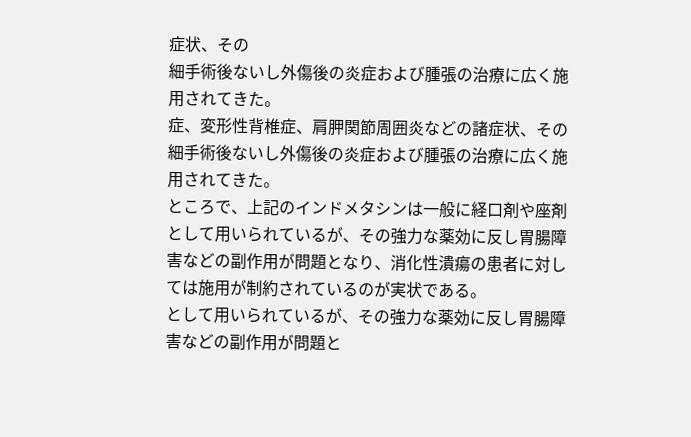症状、その
細手術後ないし外傷後の炎症および腫張の治療に広く施
用されてきた。
症、変形性背椎症、肩胛関節周囲炎などの諸症状、その
細手術後ないし外傷後の炎症および腫張の治療に広く施
用されてきた。
ところで、上記のインドメタシンは一般に経口剤や座剤
として用いられているが、その強力な薬効に反し胃腸障
害などの副作用が問題となり、消化性潰瘍の患者に対し
ては施用が制約されているのが実状である。
として用いられているが、その強力な薬効に反し胃腸障
害などの副作用が問題と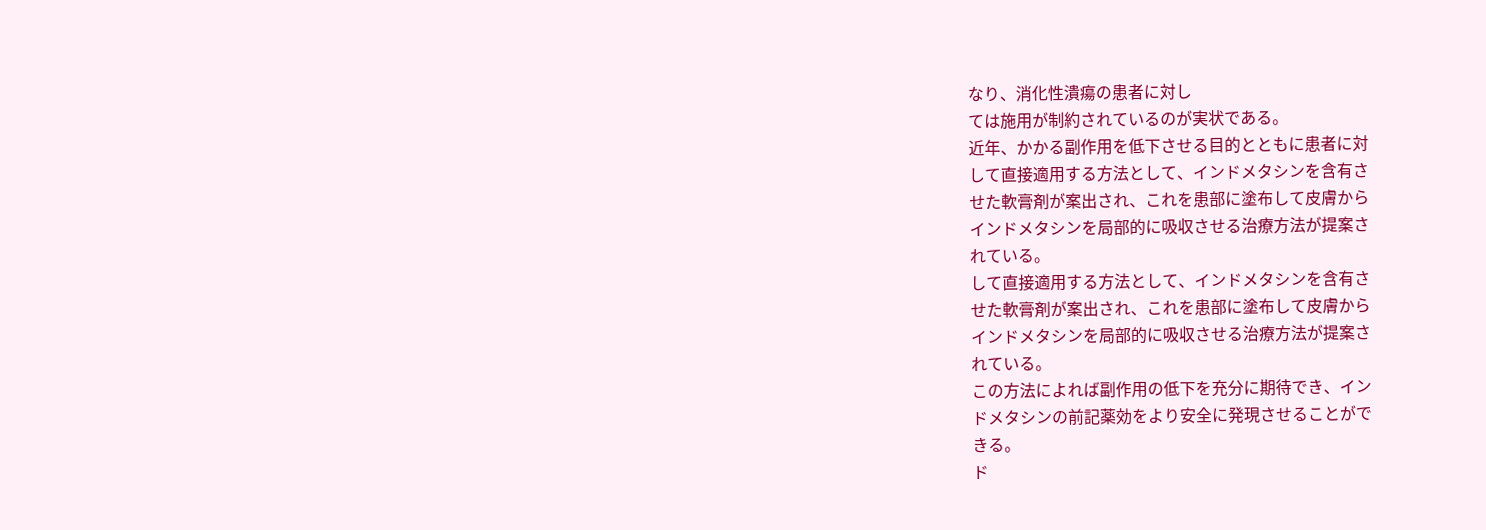なり、消化性潰瘍の患者に対し
ては施用が制約されているのが実状である。
近年、かかる副作用を低下させる目的とともに患者に対
して直接適用する方法として、インドメタシンを含有さ
せた軟膏剤が案出され、これを患部に塗布して皮膚から
インドメタシンを局部的に吸収させる治療方法が提案さ
れている。
して直接適用する方法として、インドメタシンを含有さ
せた軟膏剤が案出され、これを患部に塗布して皮膚から
インドメタシンを局部的に吸収させる治療方法が提案さ
れている。
この方法によれば副作用の低下を充分に期待でき、イン
ドメタシンの前記薬効をより安全に発現させることがで
きる。
ド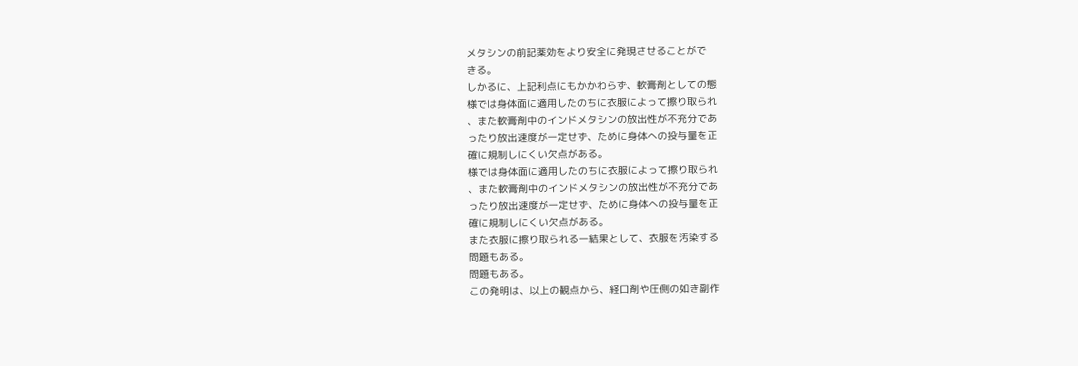メタシンの前記薬効をより安全に発現させることがで
きる。
しかるに、上記利点にもかかわらず、軟膏剤としての態
様では身体面に適用したのちに衣服によって擦り取られ
、また軟膏剤中のインドメタシンの放出性が不充分であ
ったり放出速度が一定せず、ために身体への投与量を正
確に規制しにくい欠点がある。
様では身体面に適用したのちに衣服によって擦り取られ
、また軟膏剤中のインドメタシンの放出性が不充分であ
ったり放出速度が一定せず、ために身体への投与量を正
確に規制しにくい欠点がある。
また衣服に擦り取られる一結果として、衣服を汚染する
問題もある。
問題もある。
この発明は、以上の観点から、経口剤や圧側の如き副作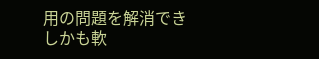用の問題を解消できしかも軟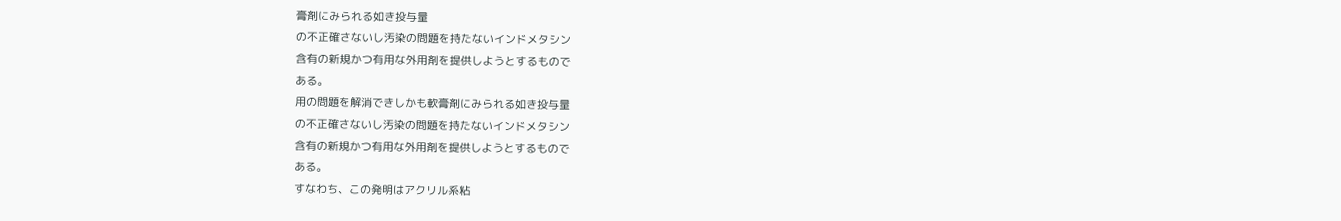膏剤にみられる如き投与量
の不正確さないし汚染の問題を持たないインドメタシン
含有の新規かつ有用な外用剤を提供しようとするもので
ある。
用の問題を解消できしかも軟膏剤にみられる如き投与量
の不正確さないし汚染の問題を持たないインドメタシン
含有の新規かつ有用な外用剤を提供しようとするもので
ある。
すなわち、この発明はアクリル系粘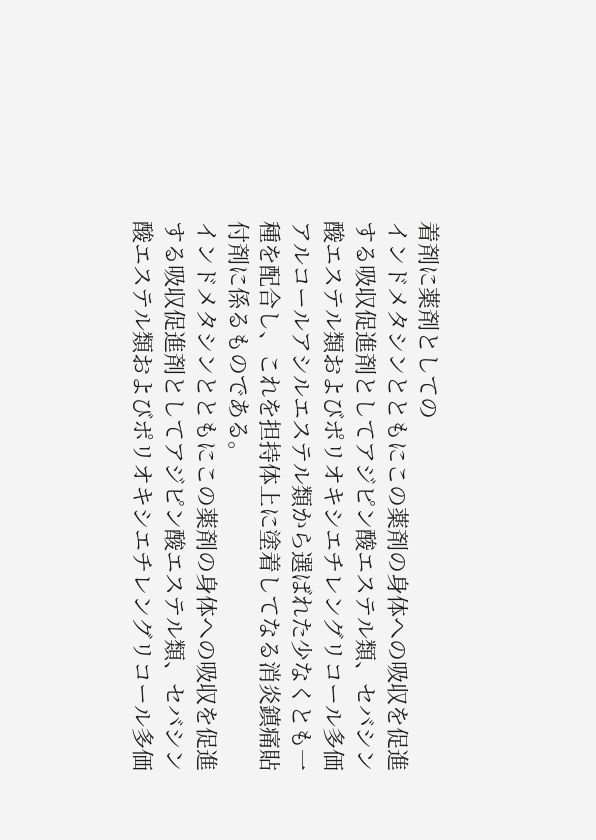着剤に薬剤としての
インドメタシンとともにこの薬剤の身体への吸収を促進
する吸収促進剤としてアジピン酸エステル類、セバシン
酸エステル類およびポリオキシエチレングリコール多価
アルコールアシルエステル類から選ばれた少なくとも一
種を配合し、これを担持体上に塗着してなる消炎鎮痛貼
付剤に係るものである。
インドメタシンとともにこの薬剤の身体への吸収を促進
する吸収促進剤としてアジピン酸エステル類、セバシン
酸エステル類およびポリオキシエチレングリコール多価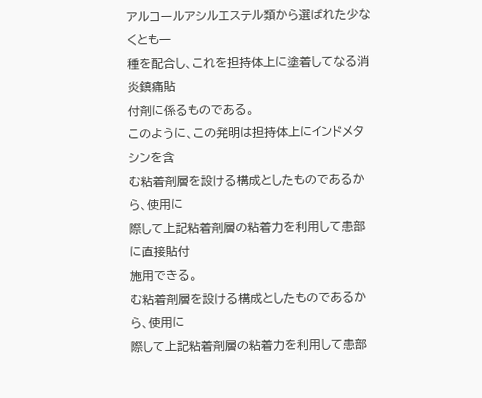アルコールアシルエステル類から選ばれた少なくとも一
種を配合し、これを担持体上に塗着してなる消炎鎮痛貼
付剤に係るものである。
このように、この発明は担持体上にインドメタシンを含
む粘着剤層を設ける構成としたものであるから、使用に
際して上記粘着剤層の粘着力を利用して患部に直接貼付
施用できる。
む粘着剤層を設ける構成としたものであるから、使用に
際して上記粘着剤層の粘着力を利用して患部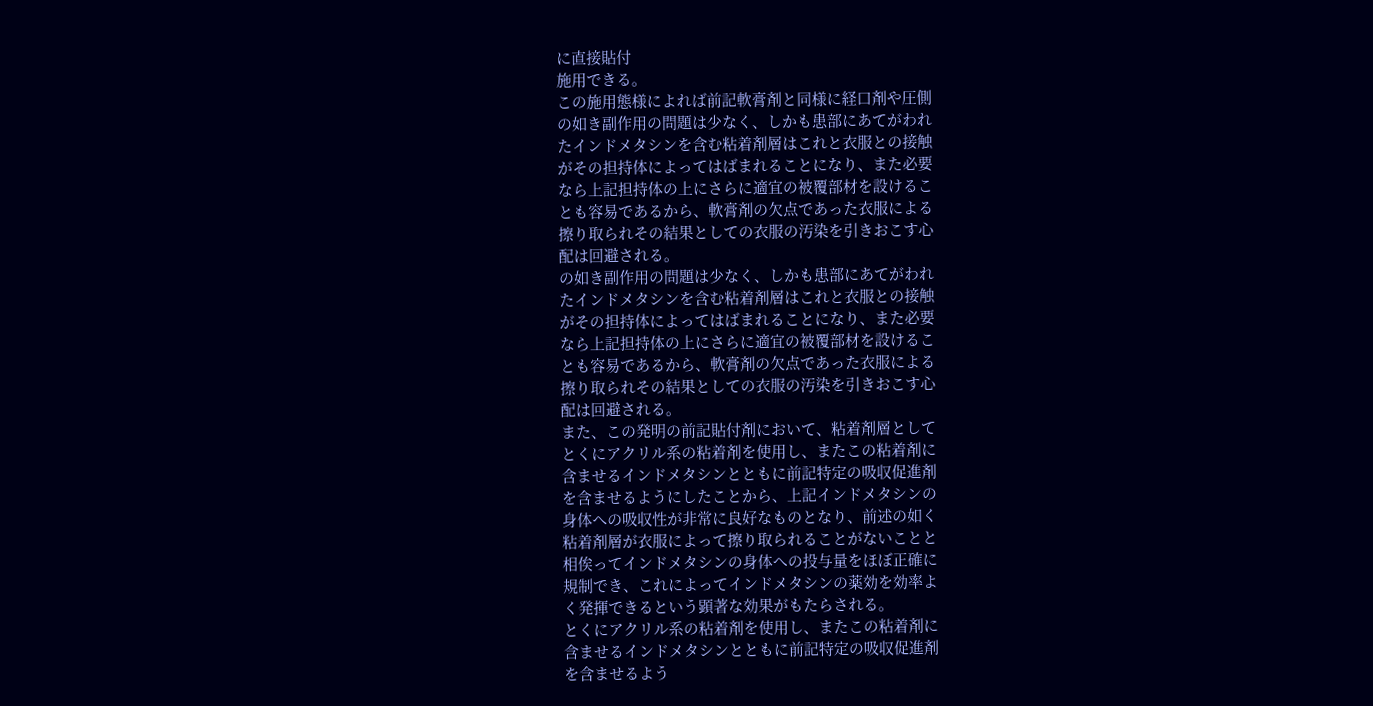に直接貼付
施用できる。
この施用態様によれば前記軟膏剤と同様に経口剤や圧側
の如き副作用の問題は少なく、しかも患部にあてがわれ
たインドメタシンを含む粘着剤層はこれと衣服との接触
がその担持体によってはばまれることになり、また必要
なら上記担持体の上にさらに適宜の被覆部材を設けるこ
とも容易であるから、軟膏剤の欠点であった衣服による
擦り取られその結果としての衣服の汚染を引きおこす心
配は回避される。
の如き副作用の問題は少なく、しかも患部にあてがわれ
たインドメタシンを含む粘着剤層はこれと衣服との接触
がその担持体によってはばまれることになり、また必要
なら上記担持体の上にさらに適宜の被覆部材を設けるこ
とも容易であるから、軟膏剤の欠点であった衣服による
擦り取られその結果としての衣服の汚染を引きおこす心
配は回避される。
また、この発明の前記貼付剤において、粘着剤層として
とくにアクリル系の粘着剤を使用し、またこの粘着剤に
含ませるインドメタシンとともに前記特定の吸収促進剤
を含ませるようにしたことから、上記インドメタシンの
身体への吸収性が非常に良好なものとなり、前述の如く
粘着剤層が衣服によって擦り取られることがないことと
相俟ってインドメタシンの身体への投与量をほぼ正確に
規制でき、これによってインドメタシンの薬効を効率よ
く発揮できるという顕著な効果がもたらされる。
とくにアクリル系の粘着剤を使用し、またこの粘着剤に
含ませるインドメタシンとともに前記特定の吸収促進剤
を含ませるよう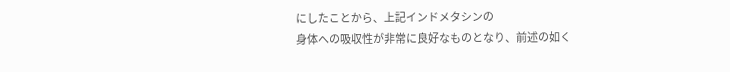にしたことから、上記インドメタシンの
身体への吸収性が非常に良好なものとなり、前述の如く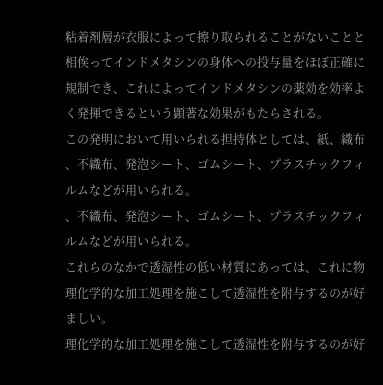粘着剤層が衣服によって擦り取られることがないことと
相俟ってインドメタシンの身体への投与量をほぼ正確に
規制でき、これによってインドメタシンの薬効を効率よ
く発揮できるという顕著な効果がもたらされる。
この発明において用いられる担持体としては、紙、織布
、不織布、発泡シート、ゴムシート、プラスチックフィ
ルムなどが用いられる。
、不織布、発泡シート、ゴムシート、プラスチックフィ
ルムなどが用いられる。
これらのなかで透湿性の低い材質にあっては、これに物
理化学的な加工処理を施こして透湿性を附与するのが好
ましい。
理化学的な加工処理を施こして透湿性を附与するのが好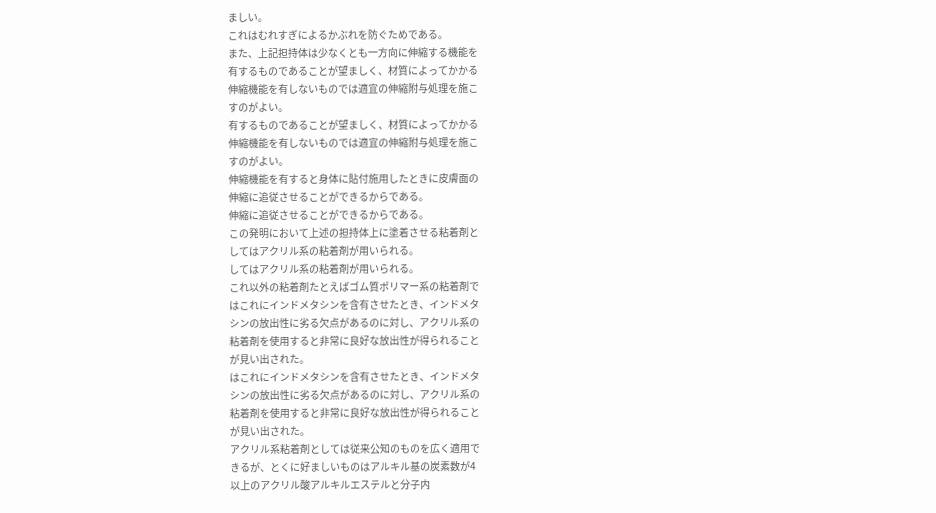ましい。
これはむれすぎによるかぶれを防ぐためである。
また、上記担持体は少なくとも一方向に伸縮する機能を
有するものであることが望ましく、材質によってかかる
伸縮機能を有しないものでは適宜の伸縮附与処理を施こ
すのがよい。
有するものであることが望ましく、材質によってかかる
伸縮機能を有しないものでは適宜の伸縮附与処理を施こ
すのがよい。
伸縮機能を有すると身体に貼付施用したときに皮膚面の
伸縮に追従させることができるからである。
伸縮に追従させることができるからである。
この発明において上述の担持体上に塗着させる粘着剤と
してはアクリル系の粘着剤が用いられる。
してはアクリル系の粘着剤が用いられる。
これ以外の粘着剤たとえばゴム質ポリマー系の粘着剤で
はこれにインドメタシンを含有させたとき、インドメタ
シンの放出性に劣る欠点があるのに対し、アクリル系の
粘着剤を使用すると非常に良好な放出性が得られること
が見い出された。
はこれにインドメタシンを含有させたとき、インドメタ
シンの放出性に劣る欠点があるのに対し、アクリル系の
粘着剤を使用すると非常に良好な放出性が得られること
が見い出された。
アクリル系粘着剤としては従来公知のものを広く適用で
きるが、とくに好ましいものはアルキル基の炭素数が4
以上のアクリル酸アルキルエステルと分子内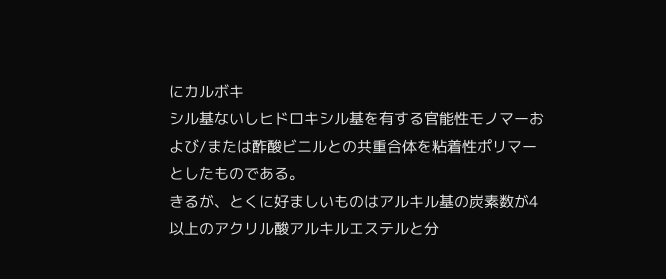にカルボキ
シル基ないしヒドロキシル基を有する官能性モノマーお
よび/または酢酸ビニルとの共重合体を粘着性ポリマー
としたものである。
きるが、とくに好ましいものはアルキル基の炭素数が4
以上のアクリル酸アルキルエステルと分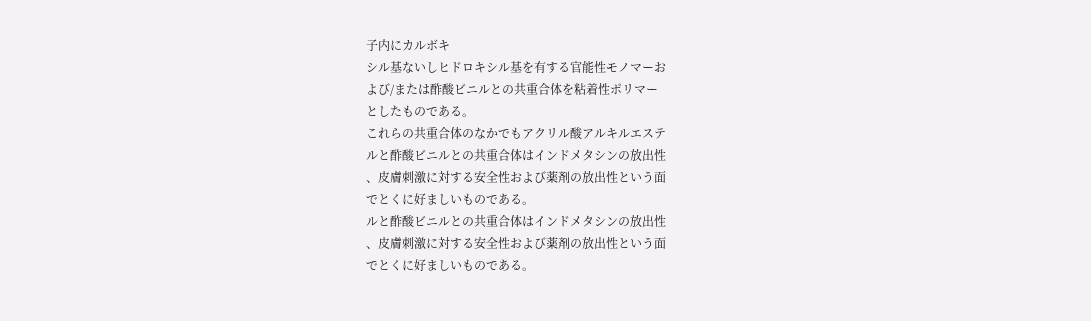子内にカルボキ
シル基ないしヒドロキシル基を有する官能性モノマーお
よび/または酢酸ビニルとの共重合体を粘着性ポリマー
としたものである。
これらの共重合体のなかでもアクリル酸アルキルエステ
ルと酢酸ビニルとの共重合体はインドメタシンの放出性
、皮膚刺激に対する安全性および薬剤の放出性という面
でとくに好ましいものである。
ルと酢酸ビニルとの共重合体はインドメタシンの放出性
、皮膚刺激に対する安全性および薬剤の放出性という面
でとくに好ましいものである。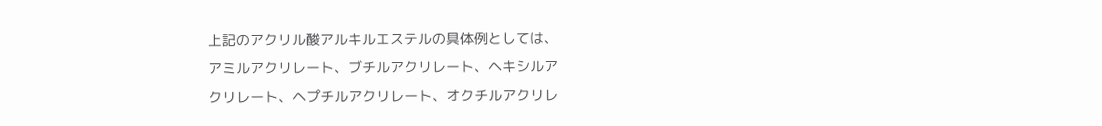上記のアクリル酸アルキルエステルの具体例としては、
アミルアクリレート、ブチルアクリレート、ヘキシルア
クリレート、ヘプチルアクリレート、オクチルアクリレ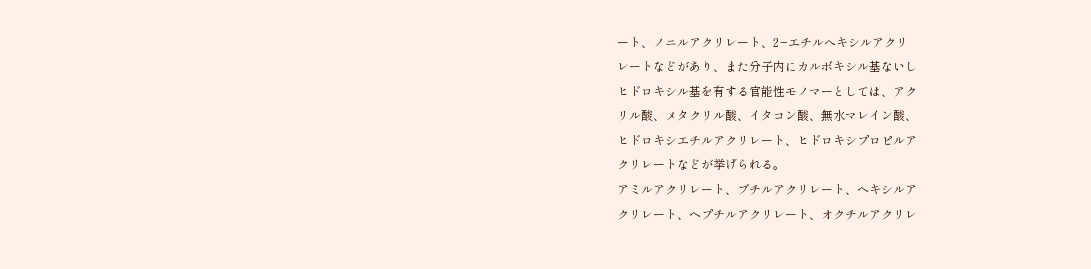ート、ノニルアクリレート、2−エチルへキシルアクリ
レートなどがあり、また分子内にカルボキシル基ないし
ヒドロキシル基を有する官能性モノマーとしては、アク
リル酸、メタクリル酸、イタコン酸、無水マレイン酸、
ヒドロキシエチルアクリレート、ヒドロキシプロピルア
クリレートなどが挙げられる。
アミルアクリレート、ブチルアクリレート、ヘキシルア
クリレート、ヘプチルアクリレート、オクチルアクリレ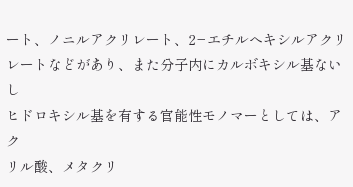ート、ノニルアクリレート、2−エチルへキシルアクリ
レートなどがあり、また分子内にカルボキシル基ないし
ヒドロキシル基を有する官能性モノマーとしては、アク
リル酸、メタクリ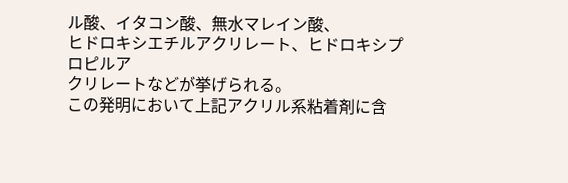ル酸、イタコン酸、無水マレイン酸、
ヒドロキシエチルアクリレート、ヒドロキシプロピルア
クリレートなどが挙げられる。
この発明において上記アクリル系粘着剤に含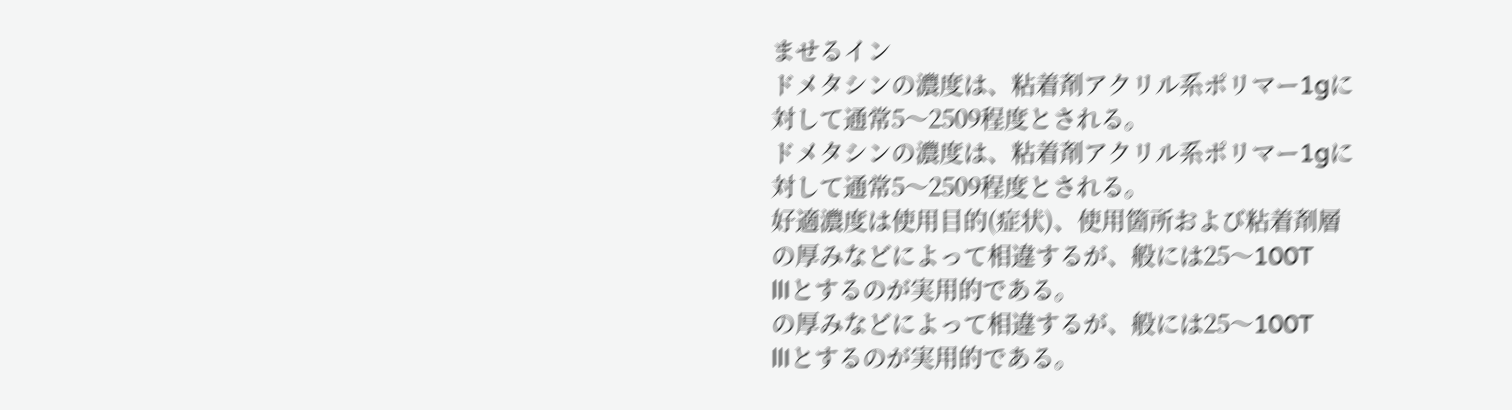ませるイン
ドメタシンの濃度は、粘着剤アクリル系ポリマー1gに
対して通常5〜2509程度とされる。
ドメタシンの濃度は、粘着剤アクリル系ポリマー1gに
対して通常5〜2509程度とされる。
好適濃度は使用目的(症状)、使用箇所および粘着剤層
の厚みなどによって相違するが、般には25〜100T
llIとするのが実用的である。
の厚みなどによって相違するが、般には25〜100T
llIとするのが実用的である。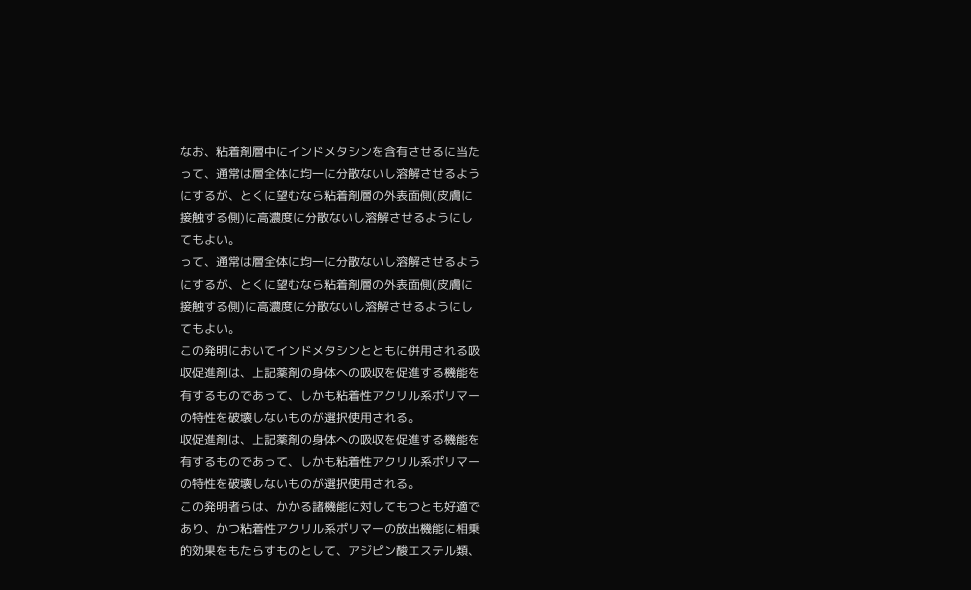なお、粘着剤層中にインドメタシンを含有させるに当た
って、通常は層全体に均一に分散ないし溶解させるよう
にするが、とくに望むなら粘着剤層の外表面側(皮膚に
接触する側)に高濃度に分散ないし溶解させるようにし
てもよい。
って、通常は層全体に均一に分散ないし溶解させるよう
にするが、とくに望むなら粘着剤層の外表面側(皮膚に
接触する側)に高濃度に分散ないし溶解させるようにし
てもよい。
この発明においてインドメタシンとともに併用される吸
収促進剤は、上記薬剤の身体への吸収を促進する機能を
有するものであって、しかも粘着性アクリル系ポリマー
の特性を破壊しないものが選択使用される。
収促進剤は、上記薬剤の身体への吸収を促進する機能を
有するものであって、しかも粘着性アクリル系ポリマー
の特性を破壊しないものが選択使用される。
この発明者らは、かかる諸機能に対してもつとも好適で
あり、かつ粘着性アクリル系ポリマーの放出機能に相乗
的効果をもたらすものとして、アジピン酸エステル類、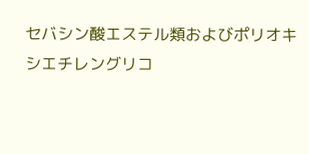セバシン酸エステル類およびポリオキシエチレングリコ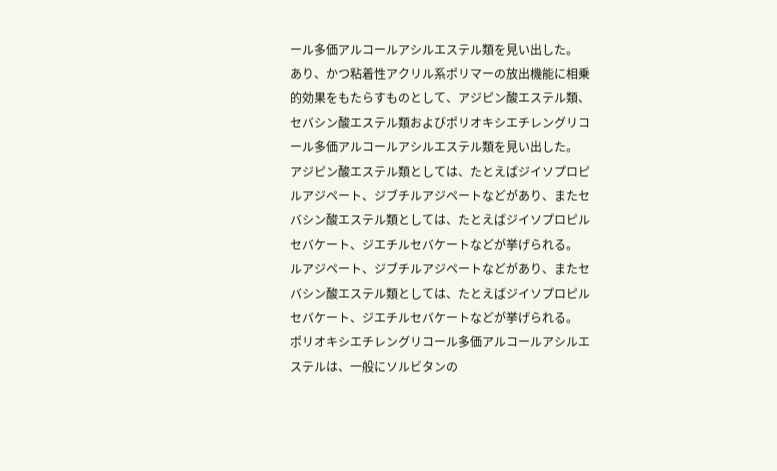ール多価アルコールアシルエステル類を見い出した。
あり、かつ粘着性アクリル系ポリマーの放出機能に相乗
的効果をもたらすものとして、アジピン酸エステル類、
セバシン酸エステル類およびポリオキシエチレングリコ
ール多価アルコールアシルエステル類を見い出した。
アジピン酸エステル類としては、たとえばジイソプロピ
ルアジペート、ジブチルアジペートなどがあり、またセ
バシン酸エステル類としては、たとえばジイソプロピル
セバケート、ジエチルセバケートなどが挙げられる。
ルアジペート、ジブチルアジペートなどがあり、またセ
バシン酸エステル類としては、たとえばジイソプロピル
セバケート、ジエチルセバケートなどが挙げられる。
ポリオキシエチレングリコール多価アルコールアシルエ
ステルは、一般にソルビタンの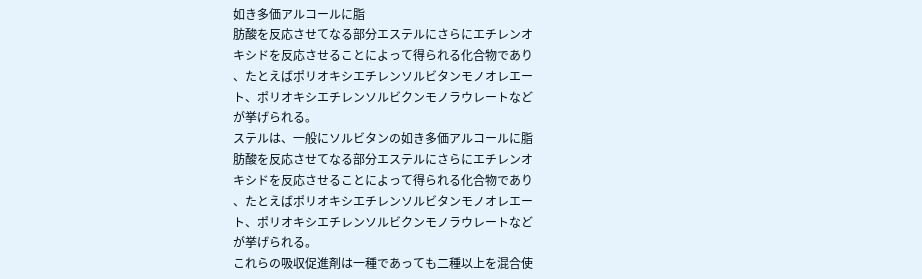如き多価アルコールに脂
肪酸を反応させてなる部分エステルにさらにエチレンオ
キシドを反応させることによって得られる化合物であり
、たとえばポリオキシエチレンソルビタンモノオレエー
ト、ポリオキシエチレンソルビクンモノラウレートなど
が挙げられる。
ステルは、一般にソルビタンの如き多価アルコールに脂
肪酸を反応させてなる部分エステルにさらにエチレンオ
キシドを反応させることによって得られる化合物であり
、たとえばポリオキシエチレンソルビタンモノオレエー
ト、ポリオキシエチレンソルビクンモノラウレートなど
が挙げられる。
これらの吸収促進剤は一種であっても二種以上を混合使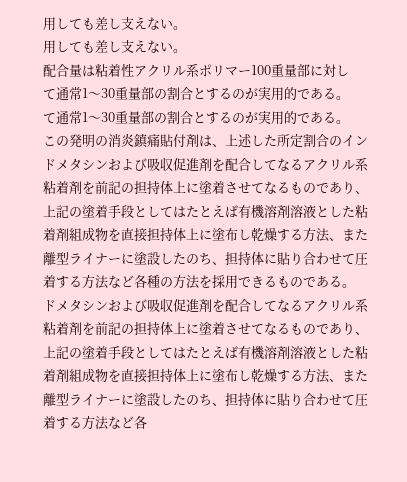用しても差し支えない。
用しても差し支えない。
配合量は粘着性アクリル系ポリマー100重量部に対し
て通常1〜30重量部の割合とするのが実用的である。
て通常1〜30重量部の割合とするのが実用的である。
この発明の消炎鎮痛貼付剤は、上述した所定割合のイン
ドメタシンおよび吸収促進剤を配合してなるアクリル系
粘着剤を前記の担持体上に塗着させてなるものであり、
上記の塗着手段としてはたとえば有機溶剤溶液とした粘
着剤組成物を直接担持体上に塗布し乾燥する方法、また
離型ライナーに塗設したのち、担持体に貼り合わせて圧
着する方法など各種の方法を採用できるものである。
ドメタシンおよび吸収促進剤を配合してなるアクリル系
粘着剤を前記の担持体上に塗着させてなるものであり、
上記の塗着手段としてはたとえば有機溶剤溶液とした粘
着剤組成物を直接担持体上に塗布し乾燥する方法、また
離型ライナーに塗設したのち、担持体に貼り合わせて圧
着する方法など各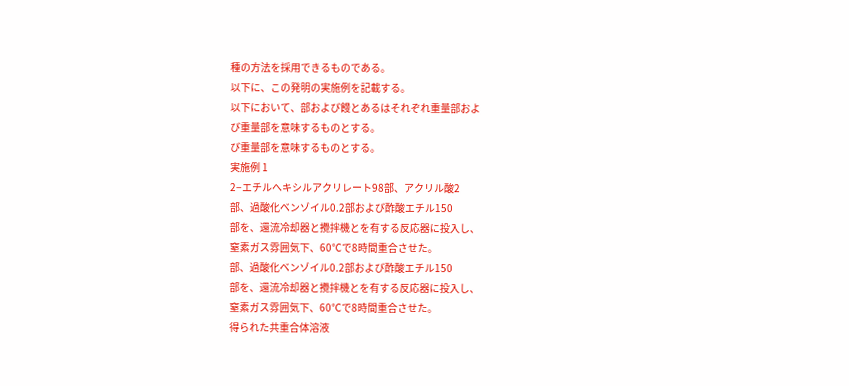種の方法を採用できるものである。
以下に、この発明の実施例を記載する。
以下において、部および饅とあるはそれぞれ重量部およ
び重量部を意味するものとする。
び重量部を意味するものとする。
実施例 1
2−エチルへキシルアクリレート98部、アクリル酸2
部、過酸化ベンゾイル0.2部および酢酸エチル150
部を、還流冷却器と攪拌機とを有する反応器に投入し、
窒素ガス雰囲気下、60℃で8時間重合させた。
部、過酸化ベンゾイル0.2部および酢酸エチル150
部を、還流冷却器と攪拌機とを有する反応器に投入し、
窒素ガス雰囲気下、60℃で8時間重合させた。
得られた共重合体溶液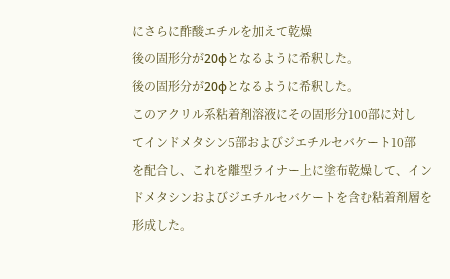にさらに酢酸エチルを加えて乾燥
後の固形分が20φとなるように希釈した。
後の固形分が20φとなるように希釈した。
このアクリル系粘着剤溶液にその固形分100部に対し
てインドメタシン5部およびジエチルセバケート10部
を配合し、これを離型ライナー上に塗布乾燥して、イン
ドメタシンおよびジエチルセバケートを含む粘着剤層を
形成した。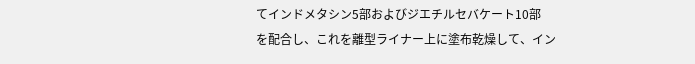てインドメタシン5部およびジエチルセバケート10部
を配合し、これを離型ライナー上に塗布乾燥して、イン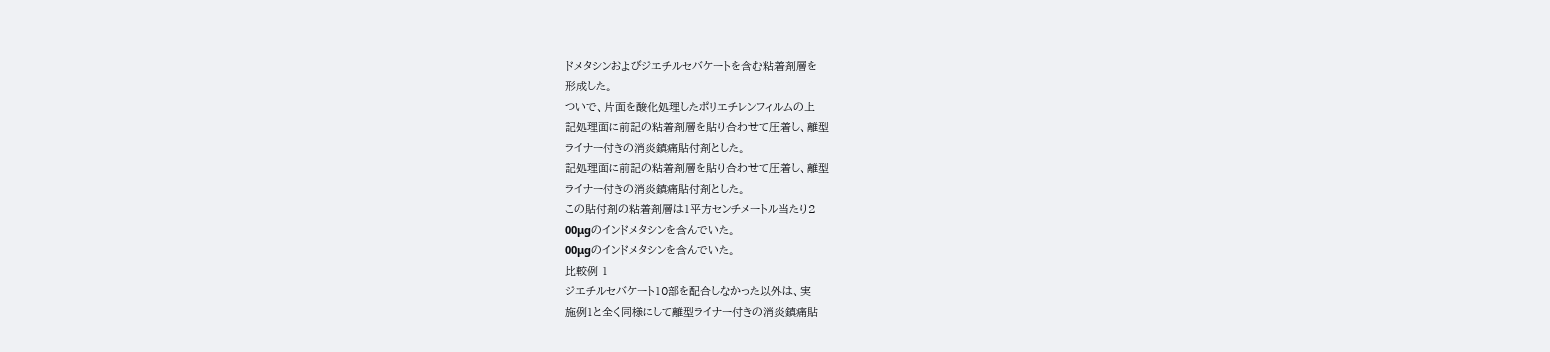ドメタシンおよびジエチルセバケートを含む粘着剤層を
形成した。
ついで、片面を酸化処理したポリエチレンフィルムの上
記処理面に前記の粘着剤層を貼り合わせて圧着し、離型
ライナー付きの消炎鎮痛貼付剤とした。
記処理面に前記の粘着剤層を貼り合わせて圧着し、離型
ライナー付きの消炎鎮痛貼付剤とした。
この貼付剤の粘着剤層は1平方センチメートル当たり2
00μgのインドメタシンを含んでいた。
00μgのインドメタシンを含んでいた。
比較例 1
ジエチルセバケート10部を配合しなかった以外は、実
施例1と全く同様にして離型ライナー付きの消炎鎮痛貼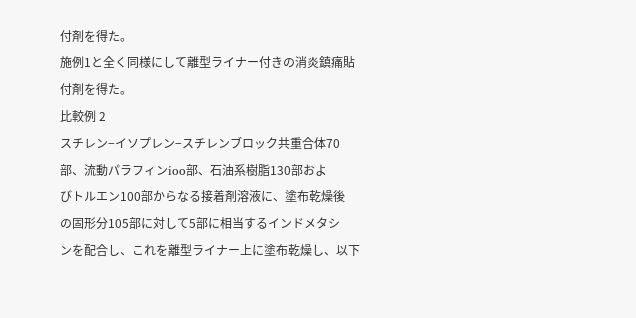付剤を得た。
施例1と全く同様にして離型ライナー付きの消炎鎮痛貼
付剤を得た。
比較例 2
スチレン−イソプレン−スチレンブロック共重合体70
部、流動パラフィンioo部、石油系樹脂130部およ
びトルエン100部からなる接着剤溶液に、塗布乾燥後
の固形分105部に対して5部に相当するインドメタシ
ンを配合し、これを離型ライナー上に塗布乾燥し、以下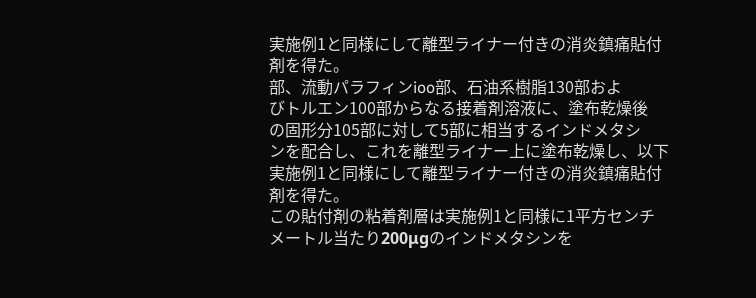実施例1と同様にして離型ライナー付きの消炎鎮痛貼付
剤を得た。
部、流動パラフィンioo部、石油系樹脂130部およ
びトルエン100部からなる接着剤溶液に、塗布乾燥後
の固形分105部に対して5部に相当するインドメタシ
ンを配合し、これを離型ライナー上に塗布乾燥し、以下
実施例1と同様にして離型ライナー付きの消炎鎮痛貼付
剤を得た。
この貼付剤の粘着剤層は実施例1と同様に1平方センチ
メートル当たり200μgのインドメタシンを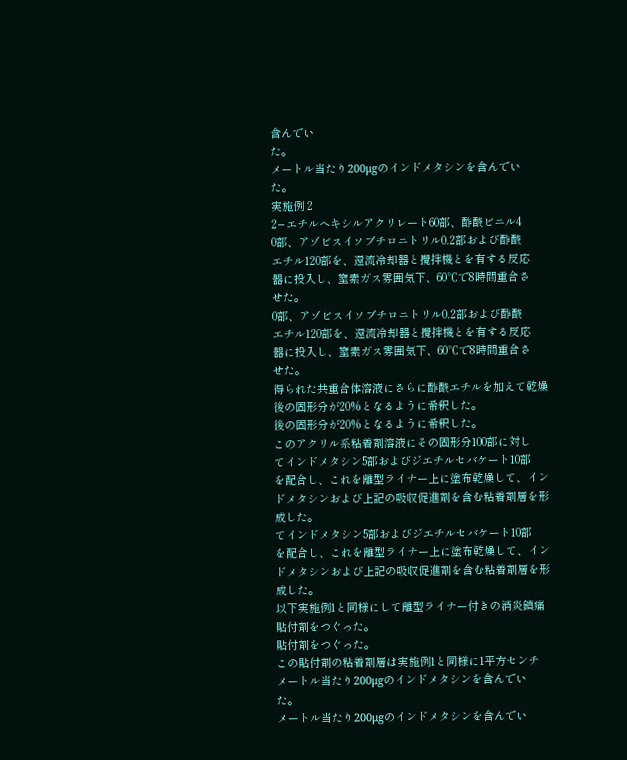含んでい
た。
メートル当たり200μgのインドメタシンを含んでい
た。
実施例 2
2−エチルへキシルアクリレート60部、酢酸ビニル4
0部、アゾビスイソブチロニトリル0.2部および酢酸
エチル120部を、還流冷却器と攪拌機とを有する反応
器に投入し、窒素ガス雰囲気下、60℃で8時間重合さ
せた。
0部、アゾビスイソブチロニトリル0.2部および酢酸
エチル120部を、還流冷却器と攪拌機とを有する反応
器に投入し、窒素ガス雰囲気下、60℃で8時間重合さ
せた。
得られた共重合体溶液にさらに酢酸エチルを加えて乾燥
後の固形分が20%となるように希釈した。
後の固形分が20%となるように希釈した。
このアクリル系粘着剤溶液にその固形分100部に対し
てインドメタシン5部およびジエチルセバケート10部
を配合し、これを離型ライナー上に塗布乾燥して、イン
ドメタシンおよび上記の吸収促進剤を含む粘着剤層を形
成した。
てインドメタシン5部およびジエチルセバケート10部
を配合し、これを離型ライナー上に塗布乾燥して、イン
ドメタシンおよび上記の吸収促進剤を含む粘着剤層を形
成した。
以下実施例1と同様にして離型ライナー付きの消炎鎮痛
貼付剤をつぐった。
貼付剤をつぐった。
この貼付剤の粘着剤層は実施例1と同様に1平方センチ
メートル当たり200μgのインドメタシンを含んでい
た。
メートル当たり200μgのインドメタシンを含んでい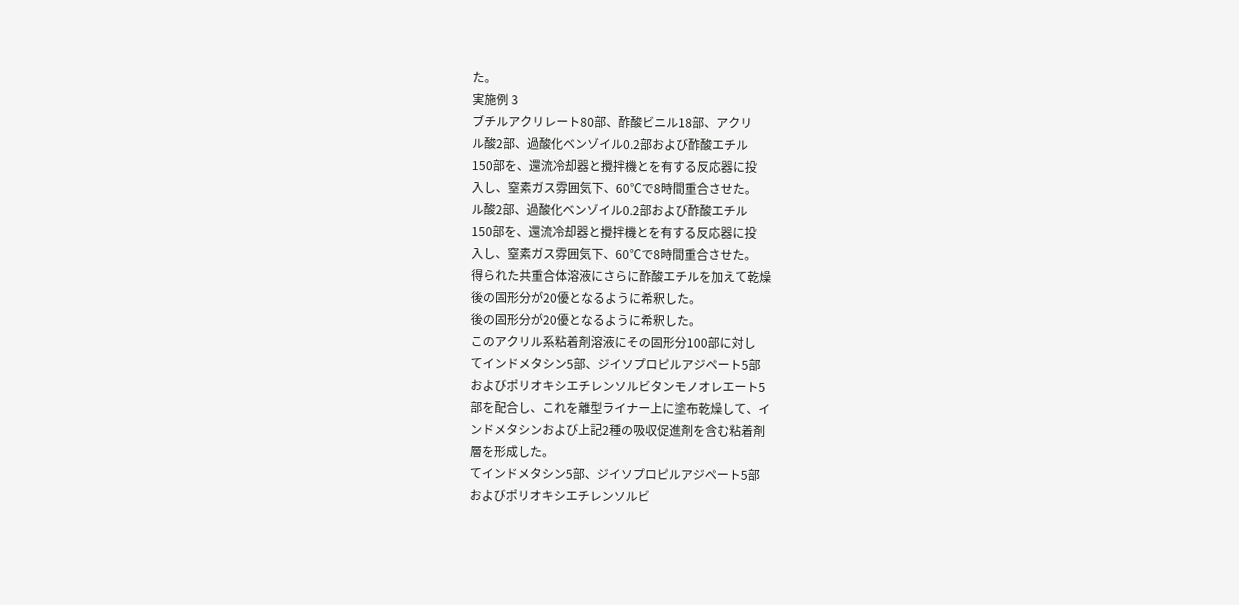た。
実施例 3
ブチルアクリレート80部、酢酸ビニル18部、アクリ
ル酸2部、過酸化ベンゾイル0.2部および酢酸エチル
150部を、還流冷却器と攪拌機とを有する反応器に投
入し、窒素ガス雰囲気下、60℃で8時間重合させた。
ル酸2部、過酸化ベンゾイル0.2部および酢酸エチル
150部を、還流冷却器と攪拌機とを有する反応器に投
入し、窒素ガス雰囲気下、60℃で8時間重合させた。
得られた共重合体溶液にさらに酢酸エチルを加えて乾燥
後の固形分が20優となるように希釈した。
後の固形分が20優となるように希釈した。
このアクリル系粘着剤溶液にその固形分100部に対し
てインドメタシン5部、ジイソプロピルアジペート5部
およびポリオキシエチレンソルビタンモノオレエート5
部を配合し、これを離型ライナー上に塗布乾燥して、イ
ンドメタシンおよび上記2種の吸収促進剤を含む粘着剤
層を形成した。
てインドメタシン5部、ジイソプロピルアジペート5部
およびポリオキシエチレンソルビ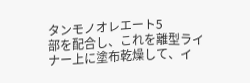タンモノオレエート5
部を配合し、これを離型ライナー上に塗布乾燥して、イ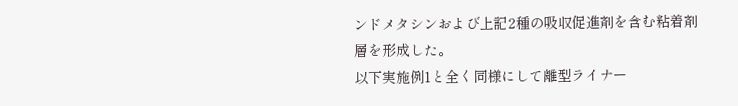ンドメタシンおよび上記2種の吸収促進剤を含む粘着剤
層を形成した。
以下実施例1と全く同様にして離型ライナー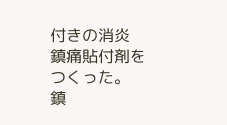付きの消炎
鎮痛貼付剤をつくった。
鎮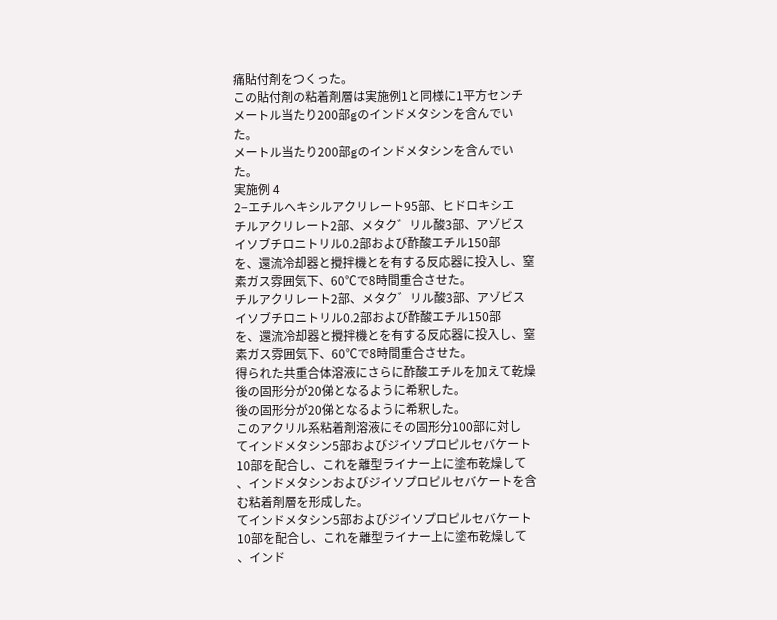痛貼付剤をつくった。
この貼付剤の粘着剤層は実施例1と同様に1平方センチ
メートル当たり200部gのインドメタシンを含んでい
た。
メートル当たり200部gのインドメタシンを含んでい
た。
実施例 4
2−エチルへキシルアクリレート95部、ヒドロキシエ
チルアクリレート2部、メタク゛リル酸3部、アゾビス
イソブチロニトリル0.2部および酢酸エチル150部
を、還流冷却器と攪拌機とを有する反応器に投入し、窒
素ガス雰囲気下、60℃で8時間重合させた。
チルアクリレート2部、メタク゛リル酸3部、アゾビス
イソブチロニトリル0.2部および酢酸エチル150部
を、還流冷却器と攪拌機とを有する反応器に投入し、窒
素ガス雰囲気下、60℃で8時間重合させた。
得られた共重合体溶液にさらに酢酸エチルを加えて乾燥
後の固形分が20俤となるように希釈した。
後の固形分が20俤となるように希釈した。
このアクリル系粘着剤溶液にその固形分100部に対し
てインドメタシン5部およびジイソプロピルセバケート
10部を配合し、これを離型ライナー上に塗布乾燥して
、インドメタシンおよびジイソプロピルセバケートを含
む粘着剤層を形成した。
てインドメタシン5部およびジイソプロピルセバケート
10部を配合し、これを離型ライナー上に塗布乾燥して
、インド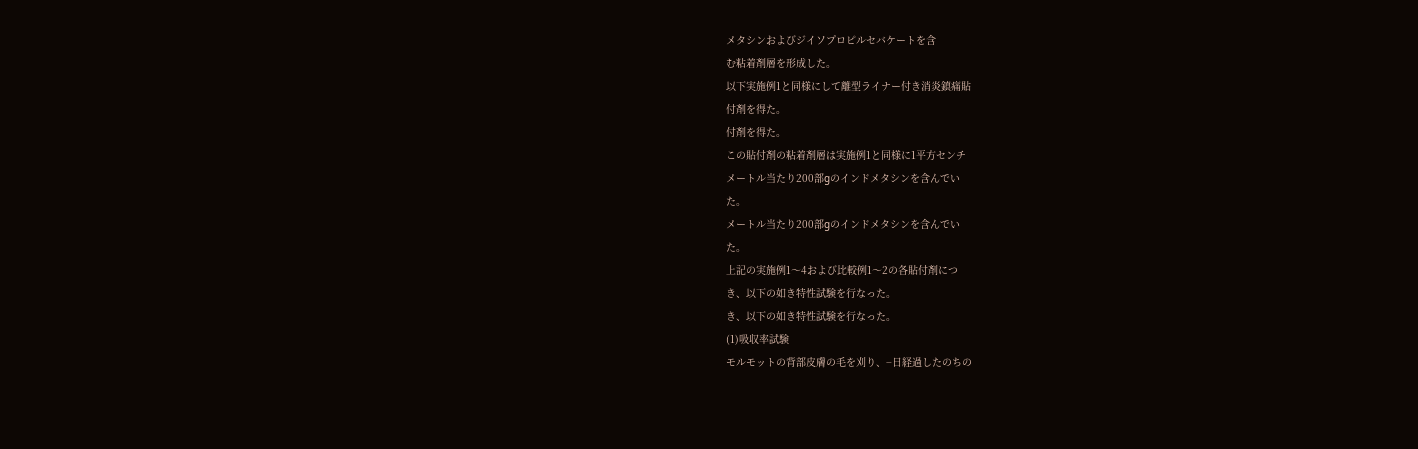メタシンおよびジイソプロピルセバケートを含
む粘着剤層を形成した。
以下実施例1と同様にして離型ライナー付き消炎鎮痛貼
付剤を得た。
付剤を得た。
この貼付剤の粘着剤層は実施例1と同様に1平方センチ
メートル当たり200部gのインドメタシンを含んでい
た。
メートル当たり200部gのインドメタシンを含んでい
た。
上記の実施例1〜4および比較例1〜2の各貼付剤につ
き、以下の如き特性試験を行なった。
き、以下の如き特性試験を行なった。
(1)吸収率試験
モルモットの背部皮膚の毛を刈り、−日経過したのちの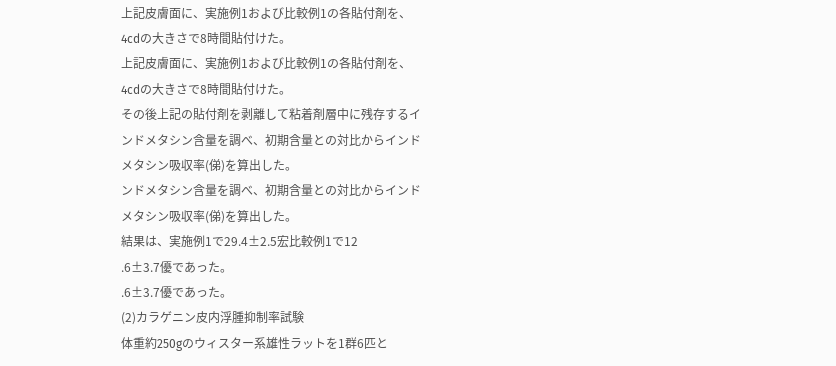上記皮膚面に、実施例1および比較例1の各貼付剤を、
4cdの大きさで8時間貼付けた。
上記皮膚面に、実施例1および比較例1の各貼付剤を、
4cdの大きさで8時間貼付けた。
その後上記の貼付剤を剥離して粘着剤層中に残存するイ
ンドメタシン含量を調べ、初期含量との対比からインド
メタシン吸収率(俤)を算出した。
ンドメタシン含量を調べ、初期含量との対比からインド
メタシン吸収率(俤)を算出した。
結果は、実施例1で29.4±2.5宏比較例1で12
.6±3.7優であった。
.6±3.7優であった。
(2)カラゲニン皮内浮腫抑制率試験
体重約250gのウィスター系雄性ラットを1群6匹と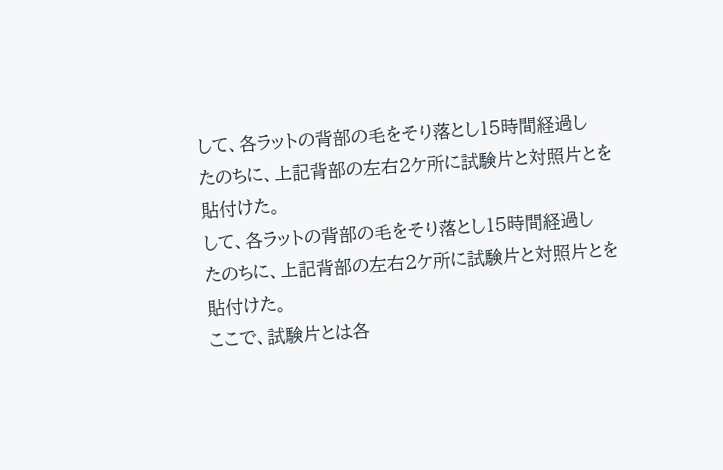して、各ラットの背部の毛をそり落とし15時間経過し
たのちに、上記背部の左右2ケ所に試験片と対照片とを
貼付けた。
して、各ラットの背部の毛をそり落とし15時間経過し
たのちに、上記背部の左右2ケ所に試験片と対照片とを
貼付けた。
ここで、試験片とは各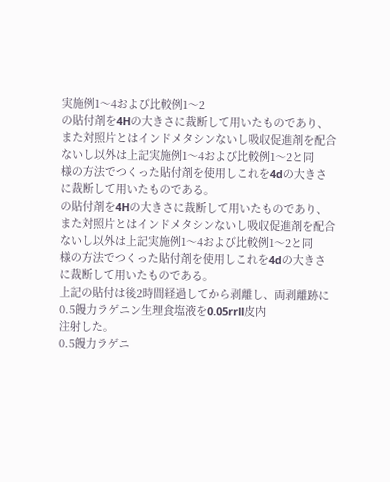実施例1〜4および比較例1〜2
の貼付剤を4Hの大きさに裁断して用いたものであり、
また対照片とはインドメタシンないし吸収促進剤を配合
ないし以外は上記実施例1〜4および比較例1〜2と同
様の方法でつくった貼付剤を使用しこれを4dの大きさ
に裁断して用いたものである。
の貼付剤を4Hの大きさに裁断して用いたものであり、
また対照片とはインドメタシンないし吸収促進剤を配合
ないし以外は上記実施例1〜4および比較例1〜2と同
様の方法でつくった貼付剤を使用しこれを4dの大きさ
に裁断して用いたものである。
上記の貼付は後2時間経過してから剥離し、両剥離跡に
0.5饅力ラゲニン生理食塩液を0.05rrll皮内
注射した。
0.5饅力ラゲニ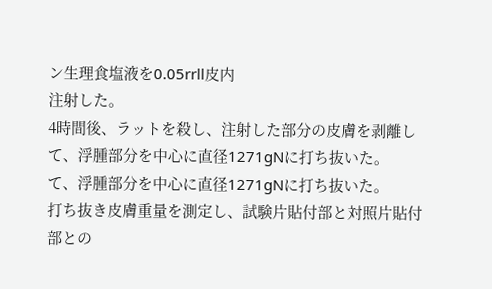ン生理食塩液を0.05rrll皮内
注射した。
4時間後、ラットを殺し、注射した部分の皮膚を剥離し
て、浮腫部分を中心に直径1271gNに打ち抜いた。
て、浮腫部分を中心に直径1271gNに打ち抜いた。
打ち抜き皮膚重量を測定し、試験片貼付部と対照片貼付
部との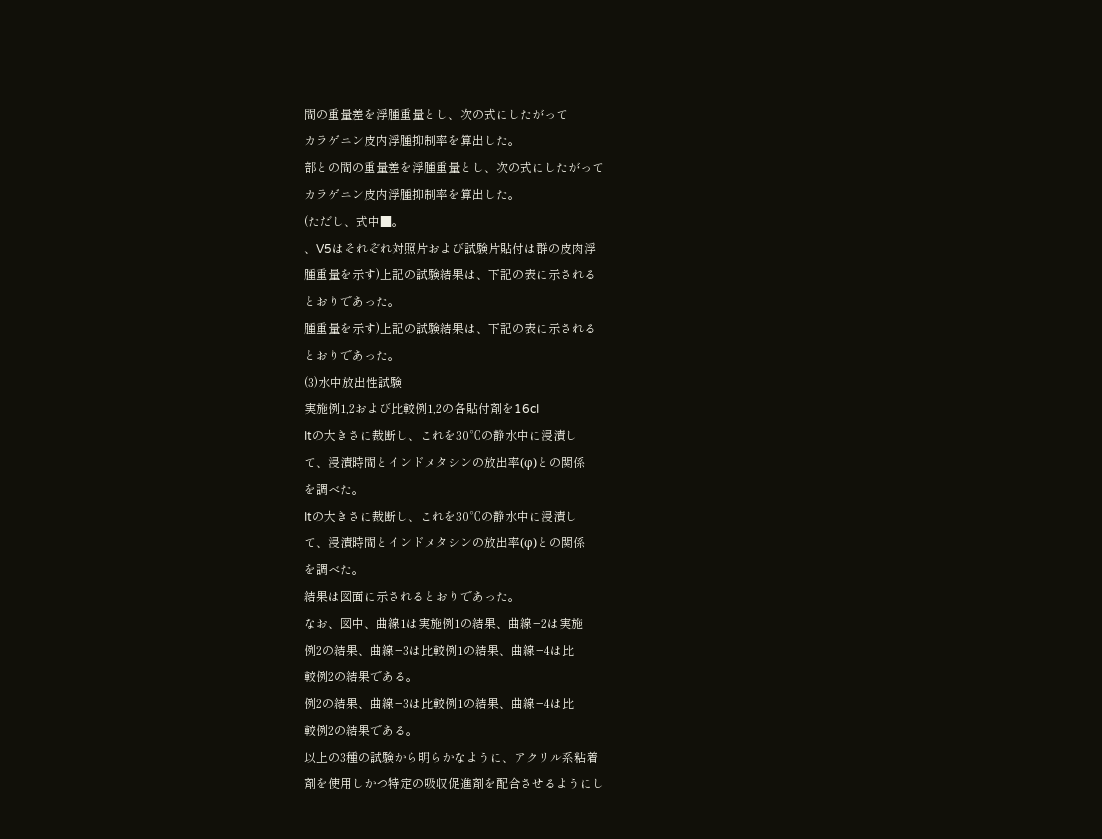間の重量差を浮腫重量とし、次の式にしたがって
カラゲニン皮内浮腫抑制率を算出した。
部との間の重量差を浮腫重量とし、次の式にしたがって
カラゲニン皮内浮腫抑制率を算出した。
(ただし、式中■。
、V5はそれぞれ対照片および試験片貼付は群の皮肉浮
腫重量を示す)上記の試験結果は、下記の表に示される
とおりであった。
腫重量を示す)上記の試験結果は、下記の表に示される
とおりであった。
(3)水中放出性試験
実施例1,2および比較例1,2の各貼付剤を16cI
Itの大きさに裁断し、これを30℃の静水中に浸漬し
て、浸漬時間とインドメタシンの放出率(φ)との関係
を調べた。
Itの大きさに裁断し、これを30℃の静水中に浸漬し
て、浸漬時間とインドメタシンの放出率(φ)との関係
を調べた。
結果は図面に示されるとおりであった。
なお、図中、曲線1は実施例1の結果、曲線−2は実施
例2の結果、曲線−3は比較例1の結果、曲線−4は比
較例2の結果である。
例2の結果、曲線−3は比較例1の結果、曲線−4は比
較例2の結果である。
以上の3種の試験から明らかなように、アクリル系粘着
剤を使用しかつ特定の吸収促進剤を配合させるようにし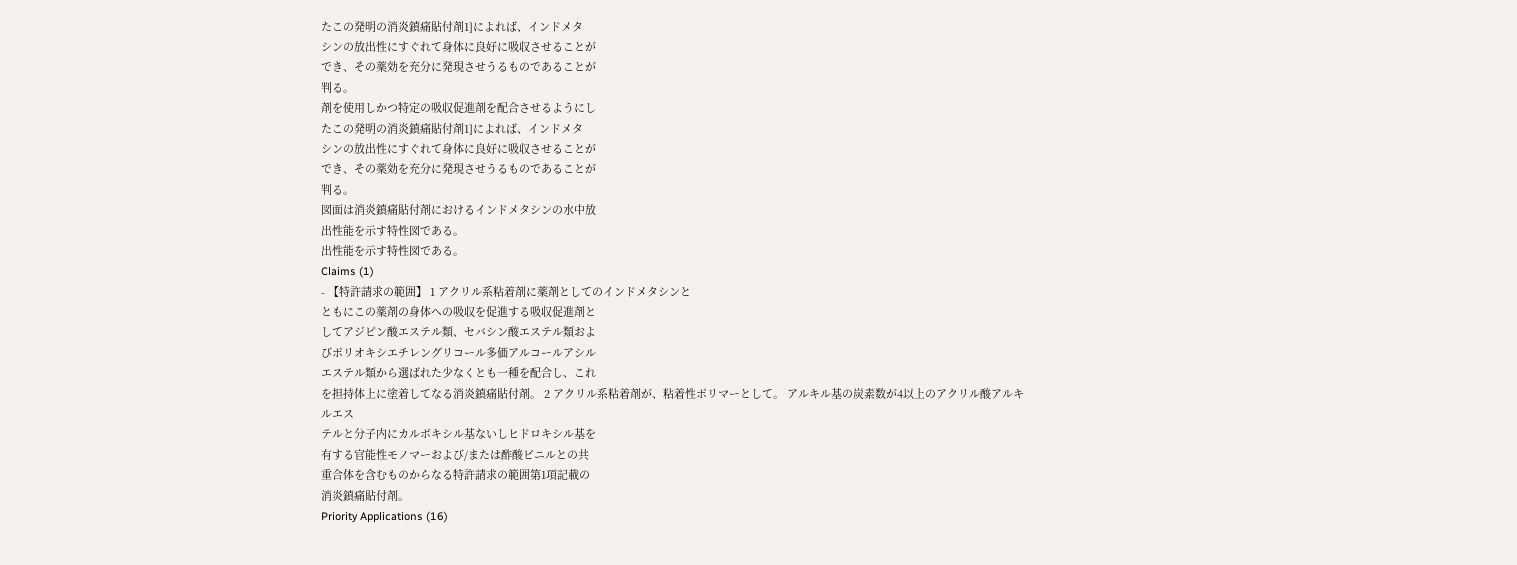たこの発明の消炎鎮痛貼付剤1]によれば、インドメタ
シンの放出性にすぐれて身体に良好に吸収させることが
でき、その薬効を充分に発現させうるものであることが
判る。
剤を使用しかつ特定の吸収促進剤を配合させるようにし
たこの発明の消炎鎮痛貼付剤1]によれば、インドメタ
シンの放出性にすぐれて身体に良好に吸収させることが
でき、その薬効を充分に発現させうるものであることが
判る。
図面は消炎鎮痛貼付剤におけるインドメタシンの水中放
出性能を示す特性図である。
出性能を示す特性図である。
Claims (1)
- 【特許請求の範囲】 1 アクリル系粘着剤に薬剤としてのインドメタシンと
ともにこの薬剤の身体への吸収を促進する吸収促進剤と
してアジピン酸エステル類、セバシン酸エステル類およ
びポリオキシエチレングリコール多価アルコールアシル
エステル類から選ばれた少なくとも一種を配合し、これ
を担持体上に塗着してなる消炎鎮痛貼付剤。 2 アクリル系粘着剤が、粘着性ポリマーとして。 アルキル基の炭素数が4以上のアクリル酸アルキルエス
テルと分子内にカルボキシル基ないしヒドロキシル基を
有する官能性モノマーおよび/または酢酸ビニルとの共
重合体を含むものからなる特許請求の範囲第1項記載の
消炎鎮痛貼付剤。
Priority Applications (16)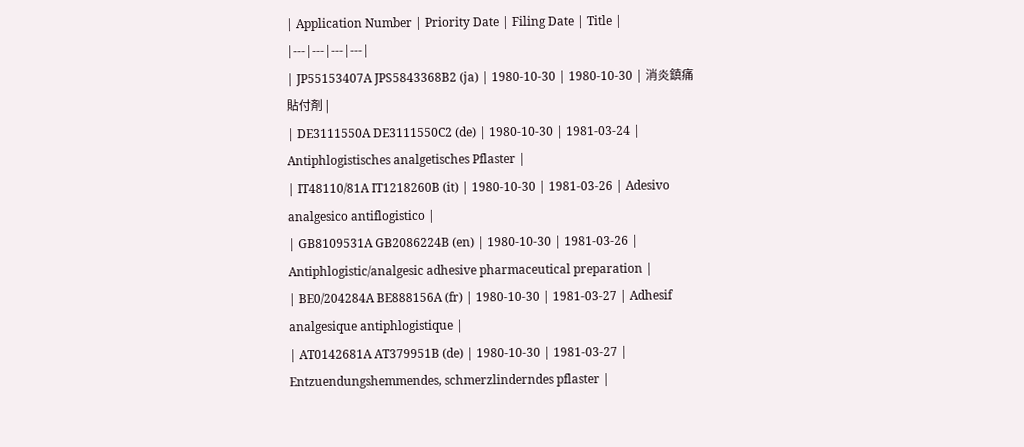| Application Number | Priority Date | Filing Date | Title |
|---|---|---|---|
| JP55153407A JPS5843368B2 (ja) | 1980-10-30 | 1980-10-30 | 消炎鎮痛貼付剤 |
| DE3111550A DE3111550C2 (de) | 1980-10-30 | 1981-03-24 | Antiphlogistisches analgetisches Pflaster |
| IT48110/81A IT1218260B (it) | 1980-10-30 | 1981-03-26 | Adesivo analgesico antiflogistico |
| GB8109531A GB2086224B (en) | 1980-10-30 | 1981-03-26 | Antiphlogistic/analgesic adhesive pharmaceutical preparation |
| BE0/204284A BE888156A (fr) | 1980-10-30 | 1981-03-27 | Adhesif analgesique antiphlogistique |
| AT0142681A AT379951B (de) | 1980-10-30 | 1981-03-27 | Entzuendungshemmendes, schmerzlinderndes pflaster |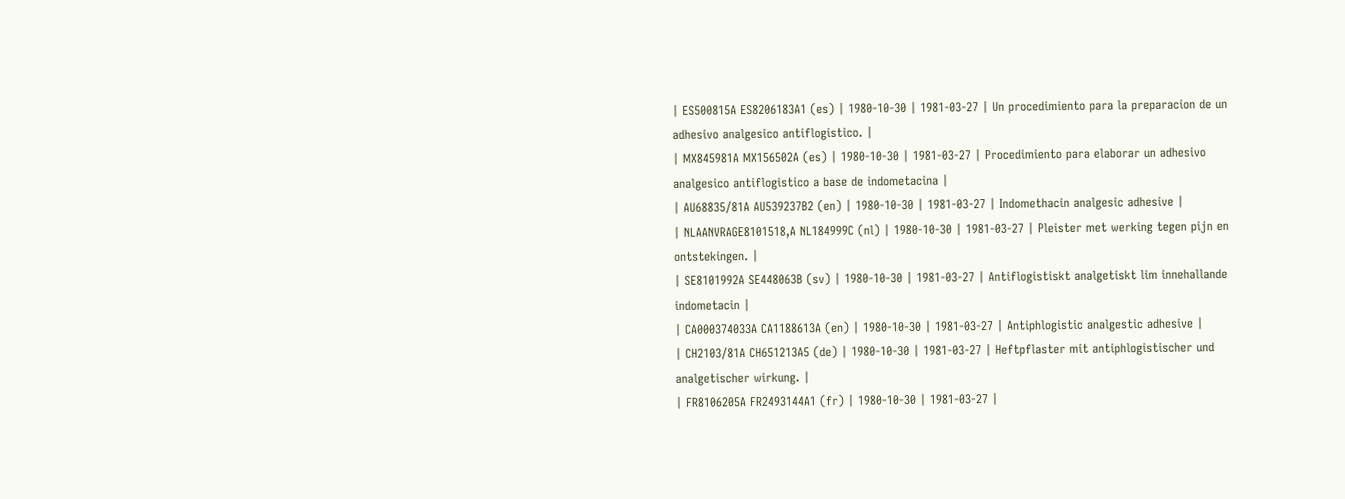| ES500815A ES8206183A1 (es) | 1980-10-30 | 1981-03-27 | Un procedimiento para la preparacion de un adhesivo analgesico antiflogistico. |
| MX845981A MX156502A (es) | 1980-10-30 | 1981-03-27 | Procedimiento para elaborar un adhesivo analgesico antiflogistico a base de indometacina |
| AU68835/81A AU539237B2 (en) | 1980-10-30 | 1981-03-27 | Indomethacin analgesic adhesive |
| NLAANVRAGE8101518,A NL184999C (nl) | 1980-10-30 | 1981-03-27 | Pleister met werking tegen pijn en ontstekingen. |
| SE8101992A SE448063B (sv) | 1980-10-30 | 1981-03-27 | Antiflogistiskt analgetiskt lim innehallande indometacin |
| CA000374033A CA1188613A (en) | 1980-10-30 | 1981-03-27 | Antiphlogistic analgestic adhesive |
| CH2103/81A CH651213A5 (de) | 1980-10-30 | 1981-03-27 | Heftpflaster mit antiphlogistischer und analgetischer wirkung. |
| FR8106205A FR2493144A1 (fr) | 1980-10-30 | 1981-03-27 |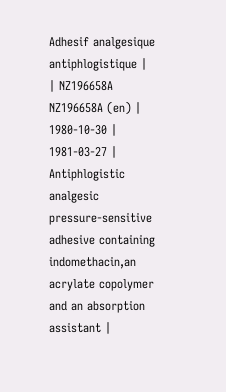Adhesif analgesique antiphlogistique |
| NZ196658A NZ196658A (en) | 1980-10-30 | 1981-03-27 | Antiphlogistic analgesic pressure-sensitive adhesive containing indomethacin,an acrylate copolymer and an absorption assistant |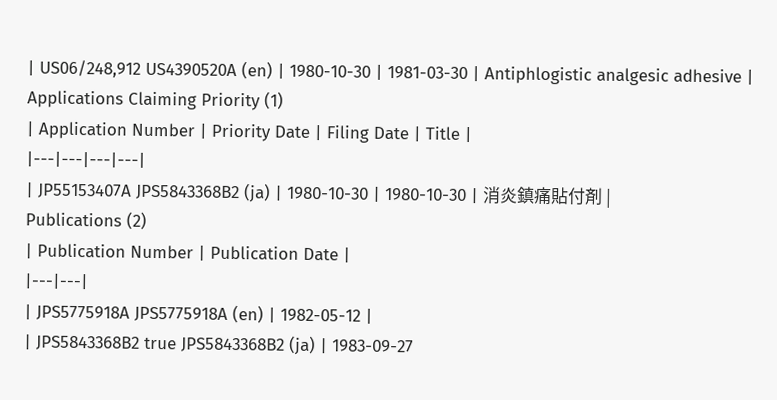| US06/248,912 US4390520A (en) | 1980-10-30 | 1981-03-30 | Antiphlogistic analgesic adhesive |
Applications Claiming Priority (1)
| Application Number | Priority Date | Filing Date | Title |
|---|---|---|---|
| JP55153407A JPS5843368B2 (ja) | 1980-10-30 | 1980-10-30 | 消炎鎮痛貼付剤 |
Publications (2)
| Publication Number | Publication Date |
|---|---|
| JPS5775918A JPS5775918A (en) | 1982-05-12 |
| JPS5843368B2 true JPS5843368B2 (ja) | 1983-09-27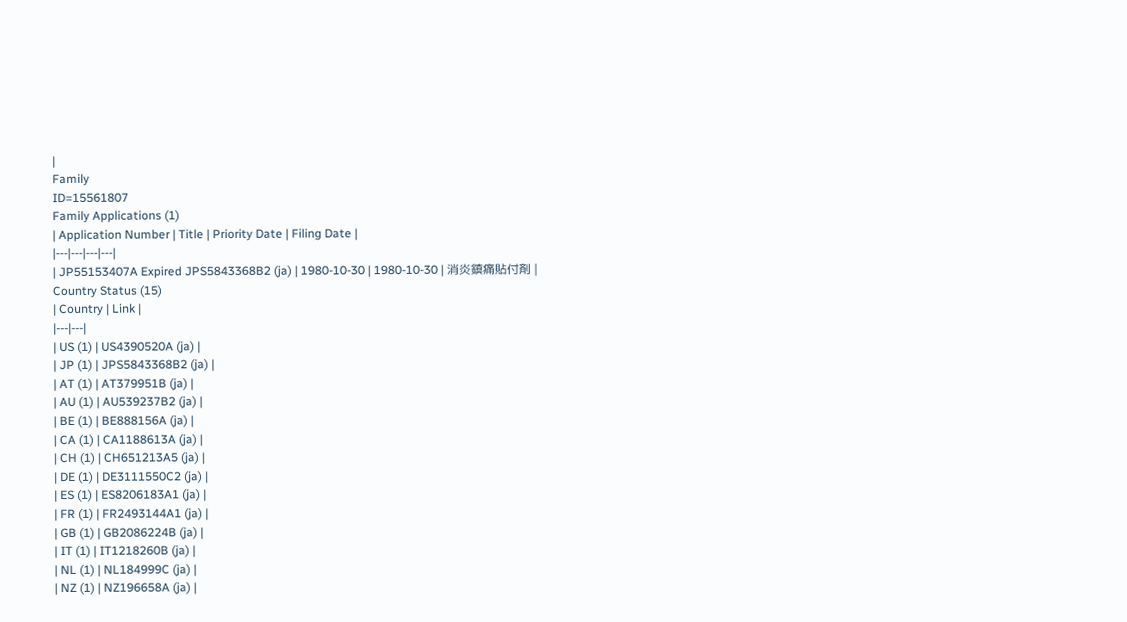|
Family
ID=15561807
Family Applications (1)
| Application Number | Title | Priority Date | Filing Date |
|---|---|---|---|
| JP55153407A Expired JPS5843368B2 (ja) | 1980-10-30 | 1980-10-30 | 消炎鎮痛貼付剤 |
Country Status (15)
| Country | Link |
|---|---|
| US (1) | US4390520A (ja) |
| JP (1) | JPS5843368B2 (ja) |
| AT (1) | AT379951B (ja) |
| AU (1) | AU539237B2 (ja) |
| BE (1) | BE888156A (ja) |
| CA (1) | CA1188613A (ja) |
| CH (1) | CH651213A5 (ja) |
| DE (1) | DE3111550C2 (ja) |
| ES (1) | ES8206183A1 (ja) |
| FR (1) | FR2493144A1 (ja) |
| GB (1) | GB2086224B (ja) |
| IT (1) | IT1218260B (ja) |
| NL (1) | NL184999C (ja) |
| NZ (1) | NZ196658A (ja) |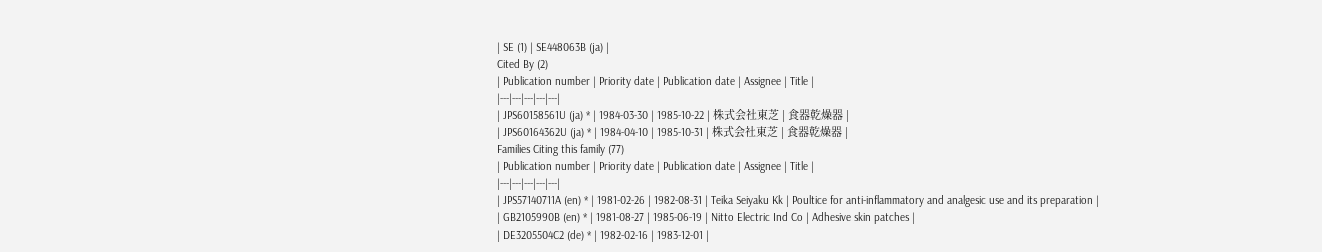| SE (1) | SE448063B (ja) |
Cited By (2)
| Publication number | Priority date | Publication date | Assignee | Title |
|---|---|---|---|---|
| JPS60158561U (ja) * | 1984-03-30 | 1985-10-22 | 株式会社東芝 | 食器乾燥器 |
| JPS60164362U (ja) * | 1984-04-10 | 1985-10-31 | 株式会社東芝 | 食器乾燥器 |
Families Citing this family (77)
| Publication number | Priority date | Publication date | Assignee | Title |
|---|---|---|---|---|
| JPS57140711A (en) * | 1981-02-26 | 1982-08-31 | Teika Seiyaku Kk | Poultice for anti-inflammatory and analgesic use and its preparation |
| GB2105990B (en) * | 1981-08-27 | 1985-06-19 | Nitto Electric Ind Co | Adhesive skin patches |
| DE3205504C2 (de) * | 1982-02-16 | 1983-12-01 |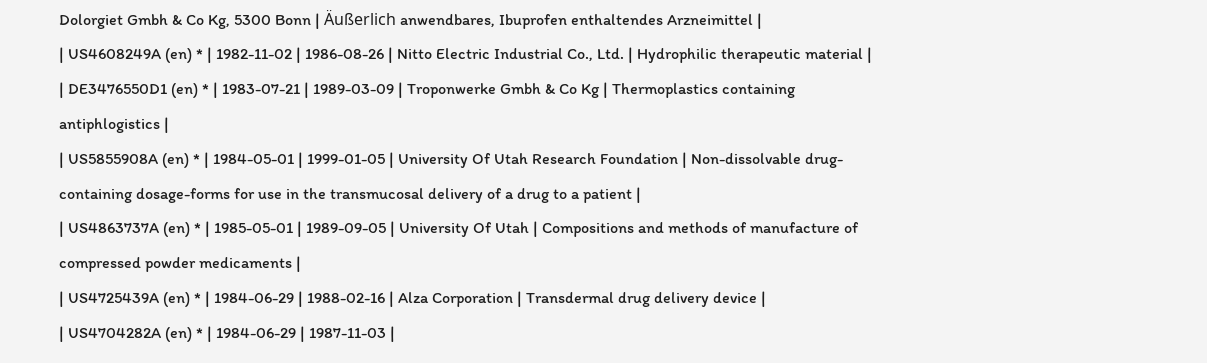Dolorgiet Gmbh & Co Kg, 5300 Bonn | Äußerlich anwendbares, Ibuprofen enthaltendes Arzneimittel |
| US4608249A (en) * | 1982-11-02 | 1986-08-26 | Nitto Electric Industrial Co., Ltd. | Hydrophilic therapeutic material |
| DE3476550D1 (en) * | 1983-07-21 | 1989-03-09 | Troponwerke Gmbh & Co Kg | Thermoplastics containing antiphlogistics |
| US5855908A (en) * | 1984-05-01 | 1999-01-05 | University Of Utah Research Foundation | Non-dissolvable drug-containing dosage-forms for use in the transmucosal delivery of a drug to a patient |
| US4863737A (en) * | 1985-05-01 | 1989-09-05 | University Of Utah | Compositions and methods of manufacture of compressed powder medicaments |
| US4725439A (en) * | 1984-06-29 | 1988-02-16 | Alza Corporation | Transdermal drug delivery device |
| US4704282A (en) * | 1984-06-29 | 1987-11-03 |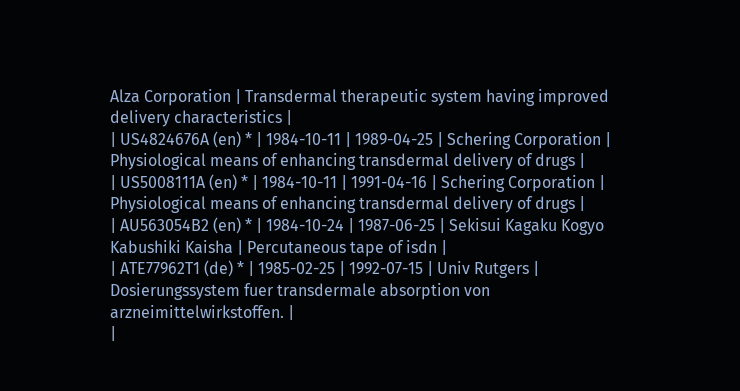Alza Corporation | Transdermal therapeutic system having improved delivery characteristics |
| US4824676A (en) * | 1984-10-11 | 1989-04-25 | Schering Corporation | Physiological means of enhancing transdermal delivery of drugs |
| US5008111A (en) * | 1984-10-11 | 1991-04-16 | Schering Corporation | Physiological means of enhancing transdermal delivery of drugs |
| AU563054B2 (en) * | 1984-10-24 | 1987-06-25 | Sekisui Kagaku Kogyo Kabushiki Kaisha | Percutaneous tape of isdn |
| ATE77962T1 (de) * | 1985-02-25 | 1992-07-15 | Univ Rutgers | Dosierungssystem fuer transdermale absorption von arzneimittelwirkstoffen. |
|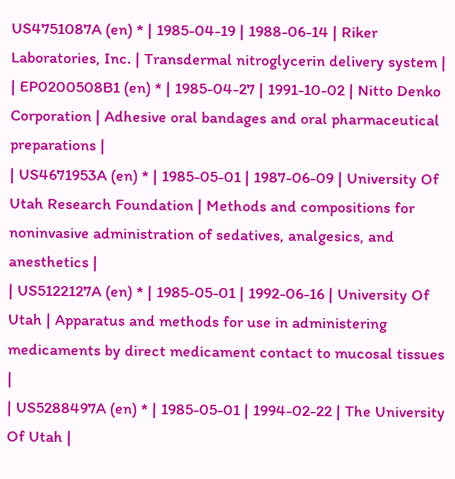US4751087A (en) * | 1985-04-19 | 1988-06-14 | Riker Laboratories, Inc. | Transdermal nitroglycerin delivery system |
| EP0200508B1 (en) * | 1985-04-27 | 1991-10-02 | Nitto Denko Corporation | Adhesive oral bandages and oral pharmaceutical preparations |
| US4671953A (en) * | 1985-05-01 | 1987-06-09 | University Of Utah Research Foundation | Methods and compositions for noninvasive administration of sedatives, analgesics, and anesthetics |
| US5122127A (en) * | 1985-05-01 | 1992-06-16 | University Of Utah | Apparatus and methods for use in administering medicaments by direct medicament contact to mucosal tissues |
| US5288497A (en) * | 1985-05-01 | 1994-02-22 | The University Of Utah |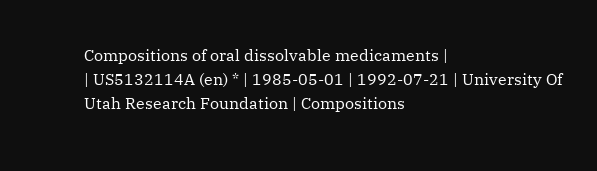Compositions of oral dissolvable medicaments |
| US5132114A (en) * | 1985-05-01 | 1992-07-21 | University Of Utah Research Foundation | Compositions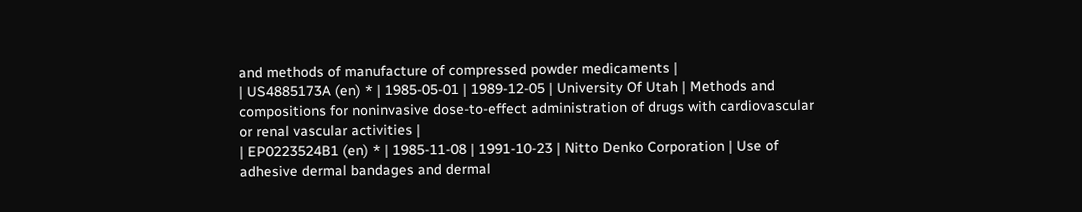and methods of manufacture of compressed powder medicaments |
| US4885173A (en) * | 1985-05-01 | 1989-12-05 | University Of Utah | Methods and compositions for noninvasive dose-to-effect administration of drugs with cardiovascular or renal vascular activities |
| EP0223524B1 (en) * | 1985-11-08 | 1991-10-23 | Nitto Denko Corporation | Use of adhesive dermal bandages and dermal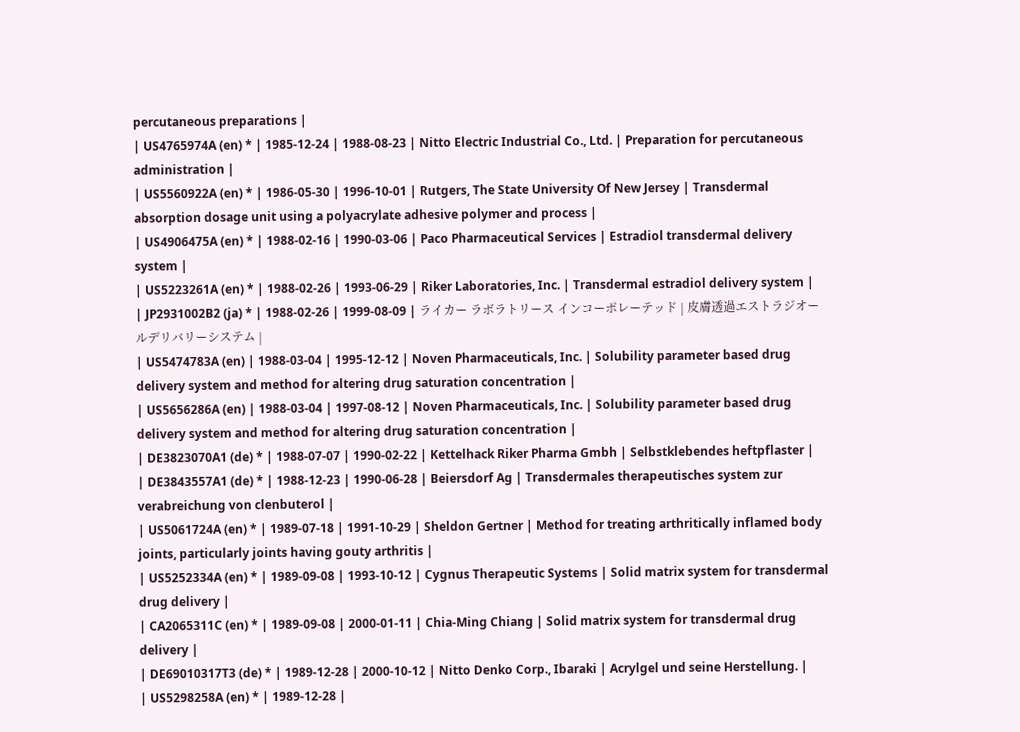percutaneous preparations |
| US4765974A (en) * | 1985-12-24 | 1988-08-23 | Nitto Electric Industrial Co., Ltd. | Preparation for percutaneous administration |
| US5560922A (en) * | 1986-05-30 | 1996-10-01 | Rutgers, The State University Of New Jersey | Transdermal absorption dosage unit using a polyacrylate adhesive polymer and process |
| US4906475A (en) * | 1988-02-16 | 1990-03-06 | Paco Pharmaceutical Services | Estradiol transdermal delivery system |
| US5223261A (en) * | 1988-02-26 | 1993-06-29 | Riker Laboratories, Inc. | Transdermal estradiol delivery system |
| JP2931002B2 (ja) * | 1988-02-26 | 1999-08-09 | ライカー ラボラトリース インコーポレーテッド | 皮膚透過エストラジオールデリバリーシステム |
| US5474783A (en) | 1988-03-04 | 1995-12-12 | Noven Pharmaceuticals, Inc. | Solubility parameter based drug delivery system and method for altering drug saturation concentration |
| US5656286A (en) | 1988-03-04 | 1997-08-12 | Noven Pharmaceuticals, Inc. | Solubility parameter based drug delivery system and method for altering drug saturation concentration |
| DE3823070A1 (de) * | 1988-07-07 | 1990-02-22 | Kettelhack Riker Pharma Gmbh | Selbstklebendes heftpflaster |
| DE3843557A1 (de) * | 1988-12-23 | 1990-06-28 | Beiersdorf Ag | Transdermales therapeutisches system zur verabreichung von clenbuterol |
| US5061724A (en) * | 1989-07-18 | 1991-10-29 | Sheldon Gertner | Method for treating arthritically inflamed body joints, particularly joints having gouty arthritis |
| US5252334A (en) * | 1989-09-08 | 1993-10-12 | Cygnus Therapeutic Systems | Solid matrix system for transdermal drug delivery |
| CA2065311C (en) * | 1989-09-08 | 2000-01-11 | Chia-Ming Chiang | Solid matrix system for transdermal drug delivery |
| DE69010317T3 (de) * | 1989-12-28 | 2000-10-12 | Nitto Denko Corp., Ibaraki | Acrylgel und seine Herstellung. |
| US5298258A (en) * | 1989-12-28 |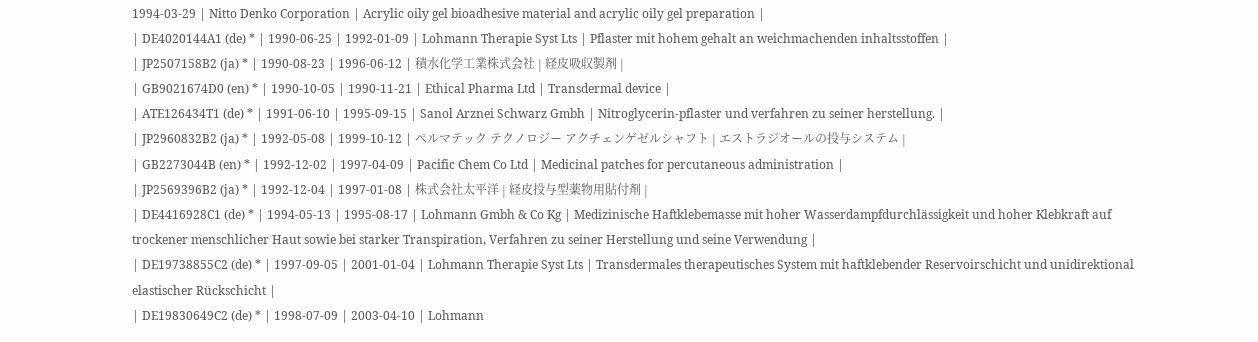1994-03-29 | Nitto Denko Corporation | Acrylic oily gel bioadhesive material and acrylic oily gel preparation |
| DE4020144A1 (de) * | 1990-06-25 | 1992-01-09 | Lohmann Therapie Syst Lts | Pflaster mit hohem gehalt an weichmachenden inhaltsstoffen |
| JP2507158B2 (ja) * | 1990-08-23 | 1996-06-12 | 積水化学工業株式会社 | 経皮吸収製剤 |
| GB9021674D0 (en) * | 1990-10-05 | 1990-11-21 | Ethical Pharma Ltd | Transdermal device |
| ATE126434T1 (de) * | 1991-06-10 | 1995-09-15 | Sanol Arznei Schwarz Gmbh | Nitroglycerin-pflaster und verfahren zu seiner herstellung. |
| JP2960832B2 (ja) * | 1992-05-08 | 1999-10-12 | ペルマテック テクノロジー アクチェンゲゼルシャフト | エストラジオールの投与システム |
| GB2273044B (en) * | 1992-12-02 | 1997-04-09 | Pacific Chem Co Ltd | Medicinal patches for percutaneous administration |
| JP2569396B2 (ja) * | 1992-12-04 | 1997-01-08 | 株式会社太平洋 | 経皮投与型薬物用貼付剤 |
| DE4416928C1 (de) * | 1994-05-13 | 1995-08-17 | Lohmann Gmbh & Co Kg | Medizinische Haftklebemasse mit hoher Wasserdampfdurchlässigkeit und hoher Klebkraft auf trockener menschlicher Haut sowie bei starker Transpiration, Verfahren zu seiner Herstellung und seine Verwendung |
| DE19738855C2 (de) * | 1997-09-05 | 2001-01-04 | Lohmann Therapie Syst Lts | Transdermales therapeutisches System mit haftklebender Reservoirschicht und unidirektional elastischer Rückschicht |
| DE19830649C2 (de) * | 1998-07-09 | 2003-04-10 | Lohmann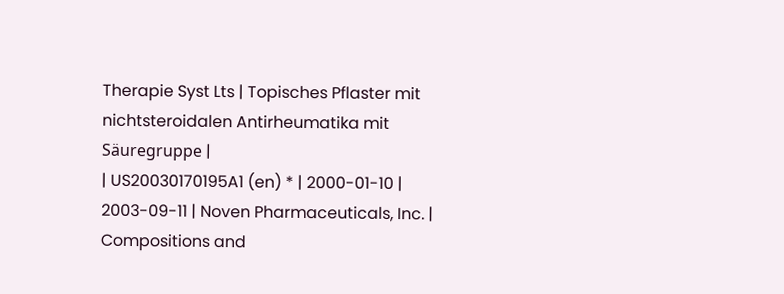Therapie Syst Lts | Topisches Pflaster mit nichtsteroidalen Antirheumatika mit Säuregruppe |
| US20030170195A1 (en) * | 2000-01-10 | 2003-09-11 | Noven Pharmaceuticals, Inc. | Compositions and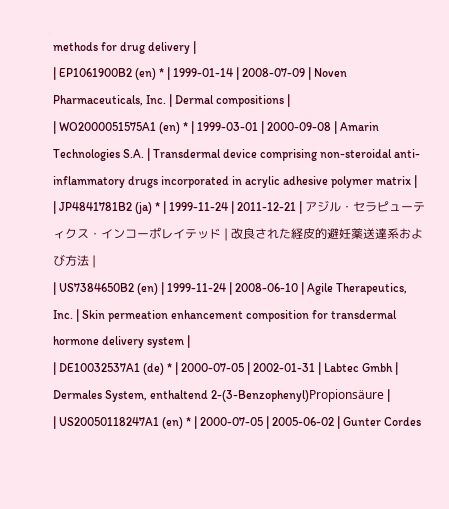methods for drug delivery |
| EP1061900B2 (en) * | 1999-01-14 | 2008-07-09 | Noven Pharmaceuticals, Inc. | Dermal compositions |
| WO2000051575A1 (en) * | 1999-03-01 | 2000-09-08 | Amarin Technologies S.A. | Transdermal device comprising non-steroidal anti-inflammatory drugs incorporated in acrylic adhesive polymer matrix |
| JP4841781B2 (ja) * | 1999-11-24 | 2011-12-21 | アジル・セラピューティクス・インコーポレイテッド | 改良された経皮的避妊薬送達系および方法 |
| US7384650B2 (en) | 1999-11-24 | 2008-06-10 | Agile Therapeutics, Inc. | Skin permeation enhancement composition for transdermal hormone delivery system |
| DE10032537A1 (de) * | 2000-07-05 | 2002-01-31 | Labtec Gmbh | Dermales System, enthaltend 2-(3-Benzophenyl)Propionsäure |
| US20050118247A1 (en) * | 2000-07-05 | 2005-06-02 | Gunter Cordes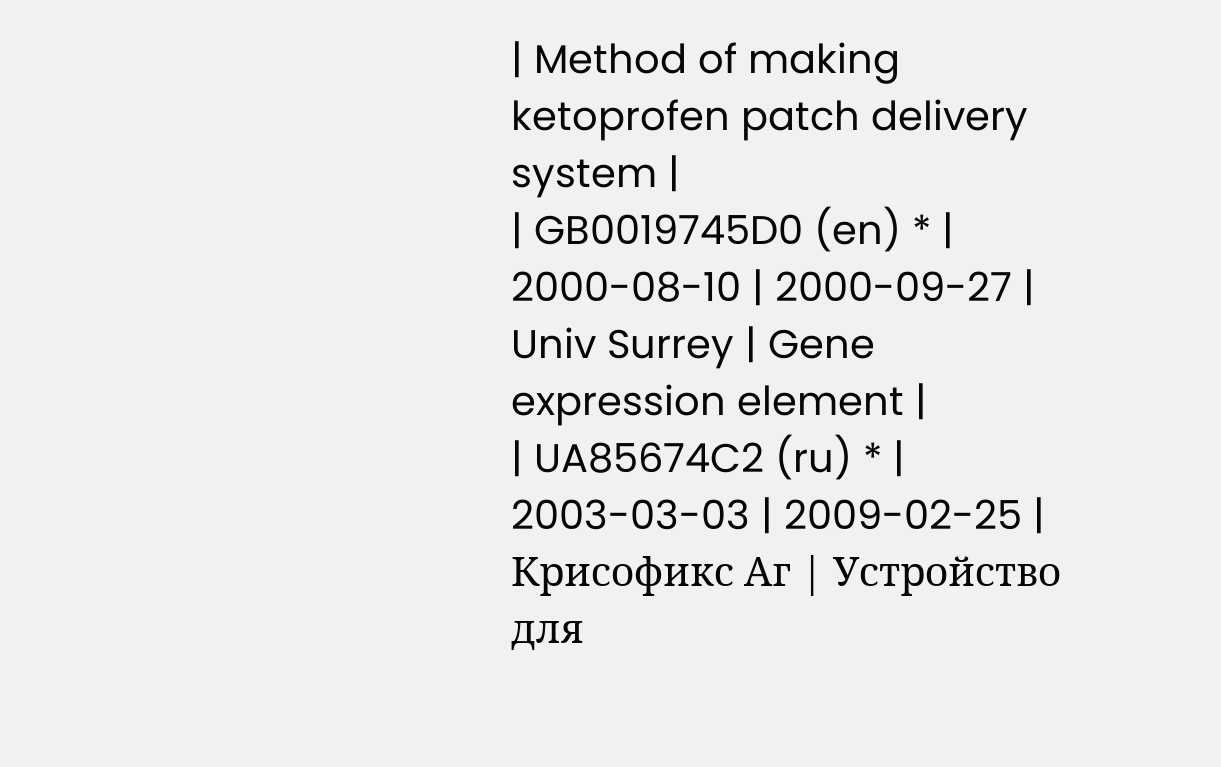| Method of making ketoprofen patch delivery system |
| GB0019745D0 (en) * | 2000-08-10 | 2000-09-27 | Univ Surrey | Gene expression element |
| UA85674C2 (ru) * | 2003-03-03 | 2009-02-25 | Крисофикс Аг | Устройство для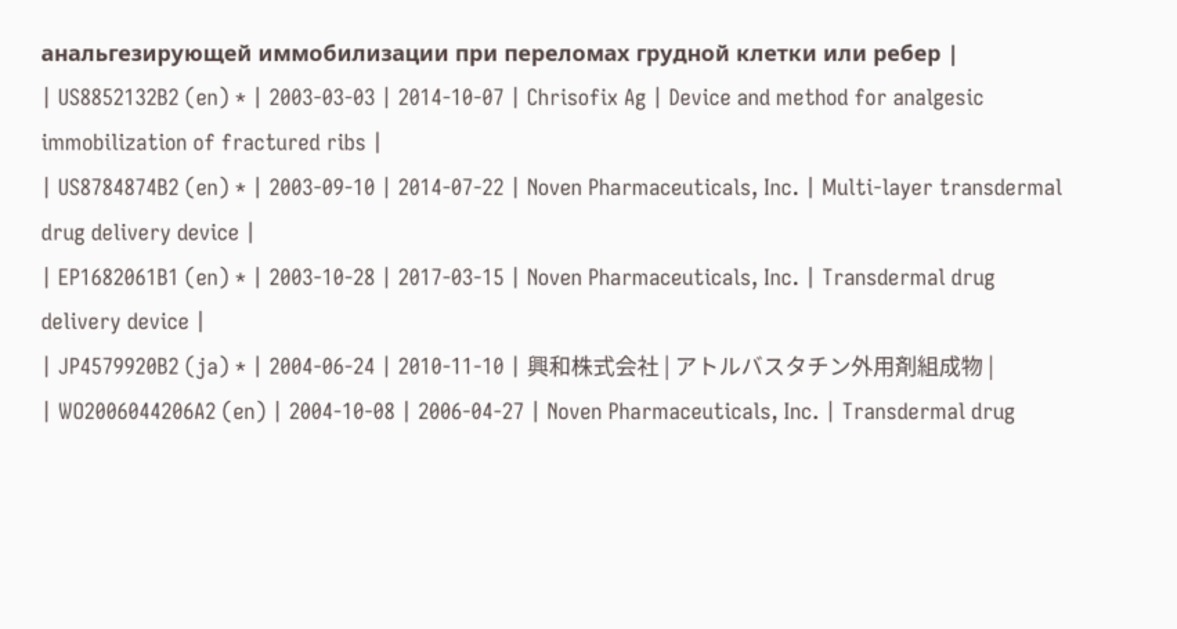анальгезирующей иммобилизации при переломах грудной клетки или ребер |
| US8852132B2 (en) * | 2003-03-03 | 2014-10-07 | Chrisofix Ag | Device and method for analgesic immobilization of fractured ribs |
| US8784874B2 (en) * | 2003-09-10 | 2014-07-22 | Noven Pharmaceuticals, Inc. | Multi-layer transdermal drug delivery device |
| EP1682061B1 (en) * | 2003-10-28 | 2017-03-15 | Noven Pharmaceuticals, Inc. | Transdermal drug delivery device |
| JP4579920B2 (ja) * | 2004-06-24 | 2010-11-10 | 興和株式会社 | アトルバスタチン外用剤組成物 |
| WO2006044206A2 (en) | 2004-10-08 | 2006-04-27 | Noven Pharmaceuticals, Inc. | Transdermal drug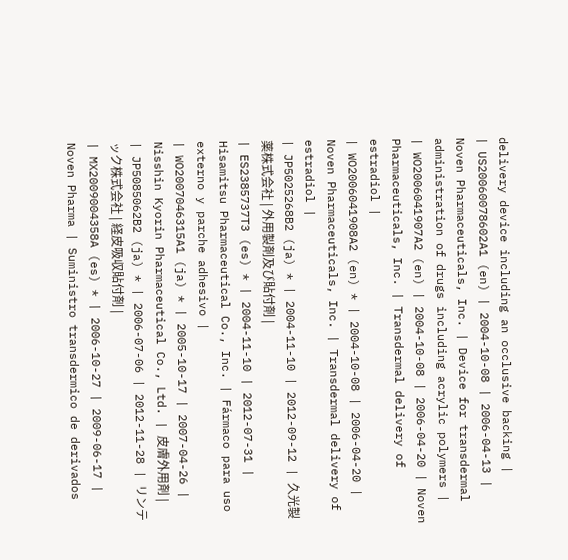delivery device including an occlusive backing |
| US20060078602A1 (en) | 2004-10-08 | 2006-04-13 | Noven Pharmaceuticals, Inc. | Device for transdermal administration of drugs including acrylic polymers |
| WO2006041907A2 (en) | 2004-10-08 | 2006-04-20 | Noven Pharmaceuticals, Inc. | Transdermal delivery of estradiol |
| WO2006041908A2 (en) * | 2004-10-08 | 2006-04-20 | Noven Pharmaceuticals, Inc. | Transdermal delivery of estradiol |
| JP5025268B2 (ja) * | 2004-11-10 | 2012-09-12 | 久光製薬株式会社 | 外用製剤及び貼付剤 |
| ES2385737T3 (es) * | 2004-11-10 | 2012-07-31 | Hisamitsu Pharmaceutical Co., Inc. | Fármaco para uso externo y parche adhesivo |
| WO2007046315A1 (ja) * | 2005-10-17 | 2007-04-26 | Nisshin Kyorin Pharmaceutical Co., Ltd. | 皮膚外用剤 |
| JP5085062B2 (ja) * | 2006-07-06 | 2012-11-28 | リンテック株式会社 | 経皮吸収貼付剤 |
| MX2009004358A (es) * | 2006-10-27 | 2009-06-17 | Noven Pharma | Suministro transdermico de derivados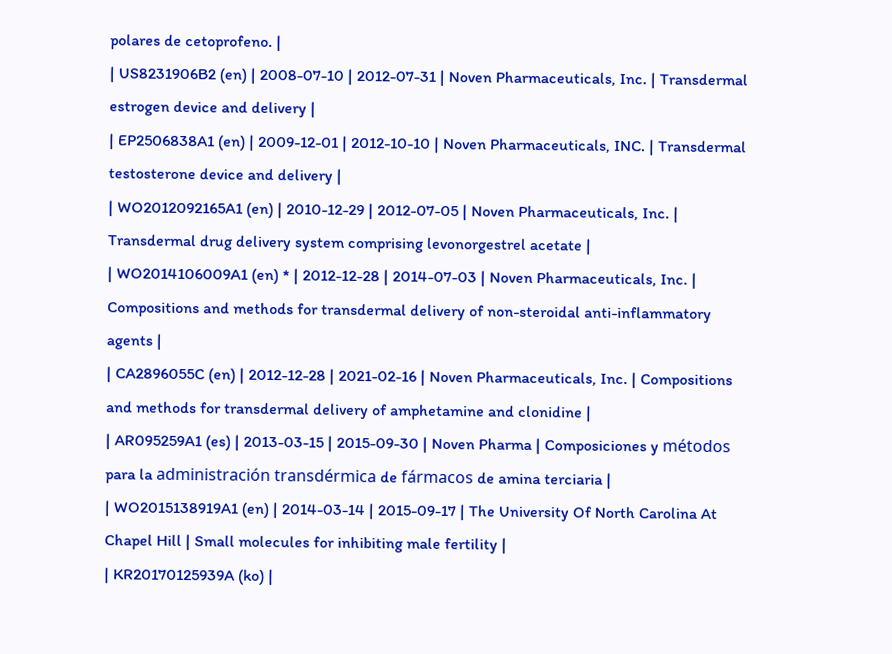polares de cetoprofeno. |
| US8231906B2 (en) | 2008-07-10 | 2012-07-31 | Noven Pharmaceuticals, Inc. | Transdermal estrogen device and delivery |
| EP2506838A1 (en) | 2009-12-01 | 2012-10-10 | Noven Pharmaceuticals, INC. | Transdermal testosterone device and delivery |
| WO2012092165A1 (en) | 2010-12-29 | 2012-07-05 | Noven Pharmaceuticals, Inc. | Transdermal drug delivery system comprising levonorgestrel acetate |
| WO2014106009A1 (en) * | 2012-12-28 | 2014-07-03 | Noven Pharmaceuticals, Inc. | Compositions and methods for transdermal delivery of non-steroidal anti-inflammatory agents |
| CA2896055C (en) | 2012-12-28 | 2021-02-16 | Noven Pharmaceuticals, Inc. | Compositions and methods for transdermal delivery of amphetamine and clonidine |
| AR095259A1 (es) | 2013-03-15 | 2015-09-30 | Noven Pharma | Composiciones y métodos para la administración transdérmica de fármacos de amina terciaria |
| WO2015138919A1 (en) | 2014-03-14 | 2015-09-17 | The University Of North Carolina At Chapel Hill | Small molecules for inhibiting male fertility |
| KR20170125939A (ko) |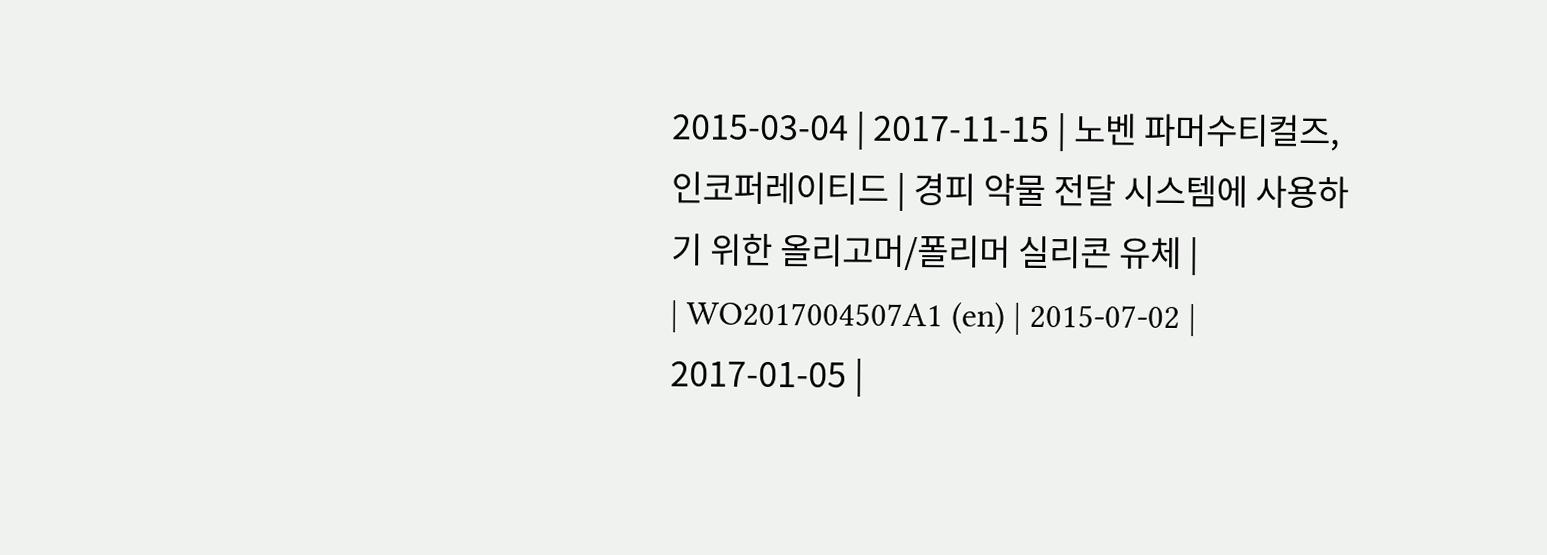2015-03-04 | 2017-11-15 | 노벤 파머수티컬즈, 인코퍼레이티드 | 경피 약물 전달 시스템에 사용하기 위한 올리고머/폴리머 실리콘 유체 |
| WO2017004507A1 (en) | 2015-07-02 | 2017-01-05 |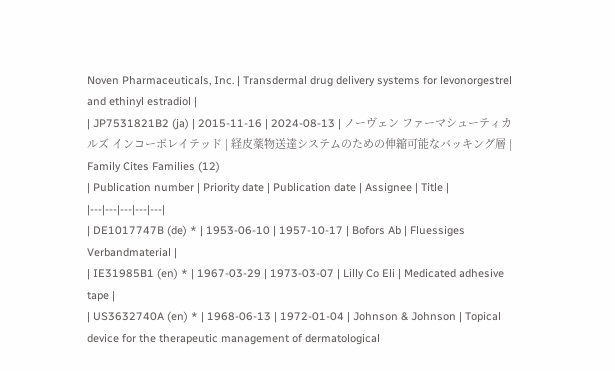Noven Pharmaceuticals, Inc. | Transdermal drug delivery systems for levonorgestrel and ethinyl estradiol |
| JP7531821B2 (ja) | 2015-11-16 | 2024-08-13 | ノーヴェン ファーマシューティカルズ インコーポレイテッド | 経皮薬物送達システムのための伸縮可能なバッキング層 |
Family Cites Families (12)
| Publication number | Priority date | Publication date | Assignee | Title |
|---|---|---|---|---|
| DE1017747B (de) * | 1953-06-10 | 1957-10-17 | Bofors Ab | Fluessiges Verbandmaterial |
| IE31985B1 (en) * | 1967-03-29 | 1973-03-07 | Lilly Co Eli | Medicated adhesive tape |
| US3632740A (en) * | 1968-06-13 | 1972-01-04 | Johnson & Johnson | Topical device for the therapeutic management of dermatological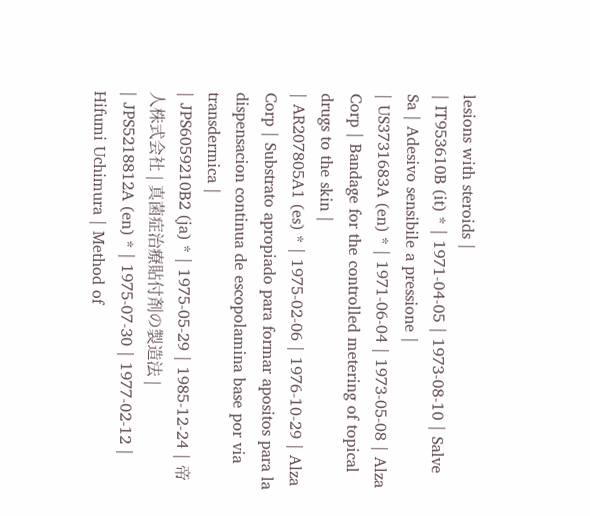lesions with steroids |
| IT953610B (it) * | 1971-04-05 | 1973-08-10 | Salve Sa | Adesivo sensibile a pressione |
| US3731683A (en) * | 1971-06-04 | 1973-05-08 | Alza Corp | Bandage for the controlled metering of topical drugs to the skin |
| AR207805A1 (es) * | 1975-02-06 | 1976-10-29 | Alza Corp | Substrato apropiado para formar apositos para la dispensacion continua de escopolamina base por via transdermica |
| JPS6059210B2 (ja) * | 1975-05-29 | 1985-12-24 | 帝人株式会社 | 真菌症治療貼付剤の製造法 |
| JPS5218812A (en) * | 1975-07-30 | 1977-02-12 | Hifumi Uchimura | Method of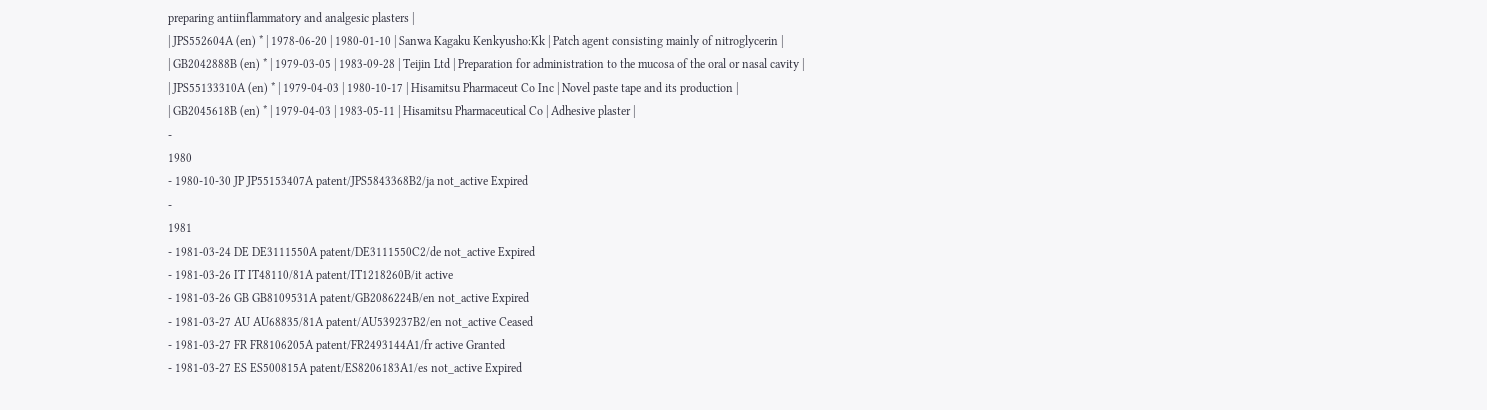preparing antiinflammatory and analgesic plasters |
| JPS552604A (en) * | 1978-06-20 | 1980-01-10 | Sanwa Kagaku Kenkyusho:Kk | Patch agent consisting mainly of nitroglycerin |
| GB2042888B (en) * | 1979-03-05 | 1983-09-28 | Teijin Ltd | Preparation for administration to the mucosa of the oral or nasal cavity |
| JPS55133310A (en) * | 1979-04-03 | 1980-10-17 | Hisamitsu Pharmaceut Co Inc | Novel paste tape and its production |
| GB2045618B (en) * | 1979-04-03 | 1983-05-11 | Hisamitsu Pharmaceutical Co | Adhesive plaster |
-
1980
- 1980-10-30 JP JP55153407A patent/JPS5843368B2/ja not_active Expired
-
1981
- 1981-03-24 DE DE3111550A patent/DE3111550C2/de not_active Expired
- 1981-03-26 IT IT48110/81A patent/IT1218260B/it active
- 1981-03-26 GB GB8109531A patent/GB2086224B/en not_active Expired
- 1981-03-27 AU AU68835/81A patent/AU539237B2/en not_active Ceased
- 1981-03-27 FR FR8106205A patent/FR2493144A1/fr active Granted
- 1981-03-27 ES ES500815A patent/ES8206183A1/es not_active Expired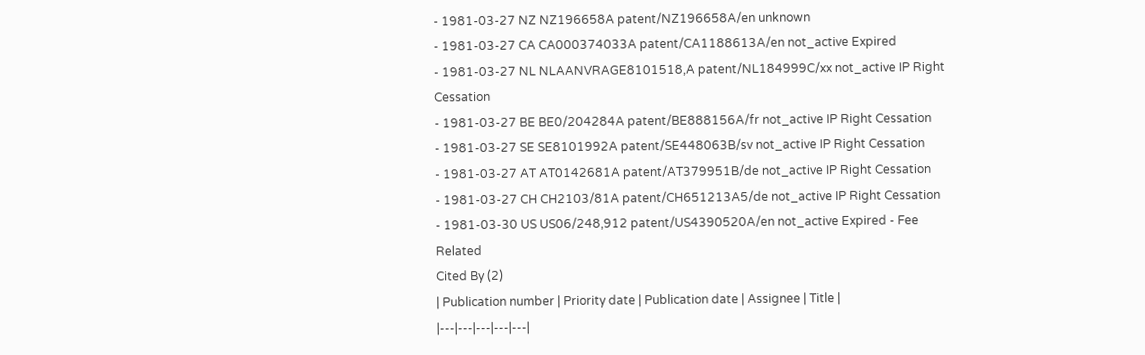- 1981-03-27 NZ NZ196658A patent/NZ196658A/en unknown
- 1981-03-27 CA CA000374033A patent/CA1188613A/en not_active Expired
- 1981-03-27 NL NLAANVRAGE8101518,A patent/NL184999C/xx not_active IP Right Cessation
- 1981-03-27 BE BE0/204284A patent/BE888156A/fr not_active IP Right Cessation
- 1981-03-27 SE SE8101992A patent/SE448063B/sv not_active IP Right Cessation
- 1981-03-27 AT AT0142681A patent/AT379951B/de not_active IP Right Cessation
- 1981-03-27 CH CH2103/81A patent/CH651213A5/de not_active IP Right Cessation
- 1981-03-30 US US06/248,912 patent/US4390520A/en not_active Expired - Fee Related
Cited By (2)
| Publication number | Priority date | Publication date | Assignee | Title |
|---|---|---|---|---|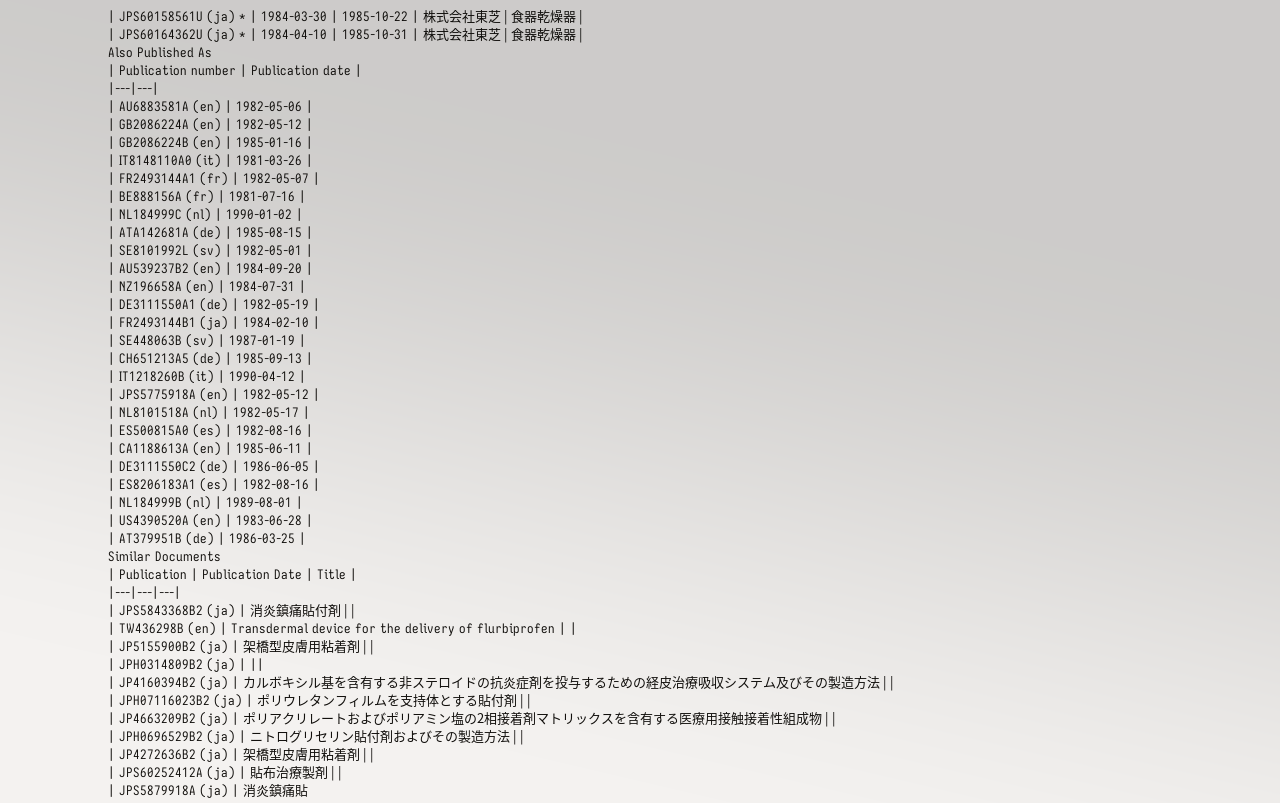| JPS60158561U (ja) * | 1984-03-30 | 1985-10-22 | 株式会社東芝 | 食器乾燥器 |
| JPS60164362U (ja) * | 1984-04-10 | 1985-10-31 | 株式会社東芝 | 食器乾燥器 |
Also Published As
| Publication number | Publication date |
|---|---|
| AU6883581A (en) | 1982-05-06 |
| GB2086224A (en) | 1982-05-12 |
| GB2086224B (en) | 1985-01-16 |
| IT8148110A0 (it) | 1981-03-26 |
| FR2493144A1 (fr) | 1982-05-07 |
| BE888156A (fr) | 1981-07-16 |
| NL184999C (nl) | 1990-01-02 |
| ATA142681A (de) | 1985-08-15 |
| SE8101992L (sv) | 1982-05-01 |
| AU539237B2 (en) | 1984-09-20 |
| NZ196658A (en) | 1984-07-31 |
| DE3111550A1 (de) | 1982-05-19 |
| FR2493144B1 (ja) | 1984-02-10 |
| SE448063B (sv) | 1987-01-19 |
| CH651213A5 (de) | 1985-09-13 |
| IT1218260B (it) | 1990-04-12 |
| JPS5775918A (en) | 1982-05-12 |
| NL8101518A (nl) | 1982-05-17 |
| ES500815A0 (es) | 1982-08-16 |
| CA1188613A (en) | 1985-06-11 |
| DE3111550C2 (de) | 1986-06-05 |
| ES8206183A1 (es) | 1982-08-16 |
| NL184999B (nl) | 1989-08-01 |
| US4390520A (en) | 1983-06-28 |
| AT379951B (de) | 1986-03-25 |
Similar Documents
| Publication | Publication Date | Title |
|---|---|---|
| JPS5843368B2 (ja) | 消炎鎮痛貼付剤 | |
| TW436298B (en) | Transdermal device for the delivery of flurbiprofen | |
| JP5155900B2 (ja) | 架橋型皮膚用粘着剤 | |
| JPH0314809B2 (ja) | ||
| JP4160394B2 (ja) | カルボキシル基を含有する非ステロイドの抗炎症剤を投与するための経皮治療吸収システム及びその製造方法 | |
| JPH07116023B2 (ja) | ポリウレタンフィルムを支持体とする貼付剤 | |
| JP4663209B2 (ja) | ポリアクリレートおよびポリアミン塩の2相接着剤マトリックスを含有する医療用接触接着性組成物 | |
| JPH0696529B2 (ja) | ニトログリセリン貼付剤およびその製造方法 | |
| JP4272636B2 (ja) | 架橋型皮膚用粘着剤 | |
| JPS60252412A (ja) | 貼布治療製剤 | |
| JPS5879918A (ja) | 消炎鎮痛貼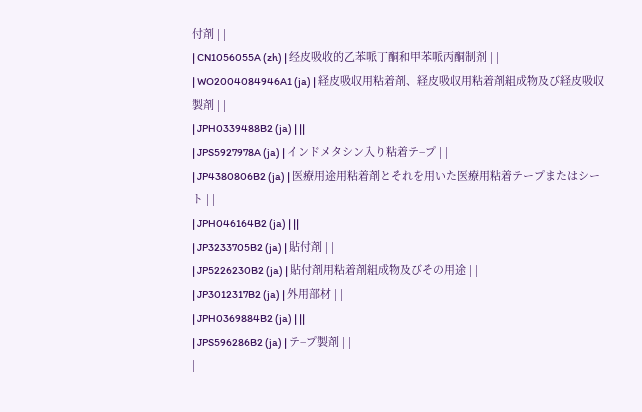付剤 | |
| CN1056055A (zh) | 经皮吸收的乙苯哌丁酮和甲苯哌丙酮制剂 | |
| WO2004084946A1 (ja) | 経皮吸収用粘着剤、経皮吸収用粘着剤組成物及び経皮吸収製剤 | |
| JPH0339488B2 (ja) | ||
| JPS5927978A (ja) | インドメタシン入り粘着テ−プ | |
| JP4380806B2 (ja) | 医療用途用粘着剤とそれを用いた医療用粘着テープまたはシート | |
| JPH046164B2 (ja) | ||
| JP3233705B2 (ja) | 貼付剤 | |
| JP5226230B2 (ja) | 貼付剤用粘着剤組成物及びその用途 | |
| JP3012317B2 (ja) | 外用部材 | |
| JPH0369884B2 (ja) | ||
| JPS596286B2 (ja) | テ−プ製剤 | |
|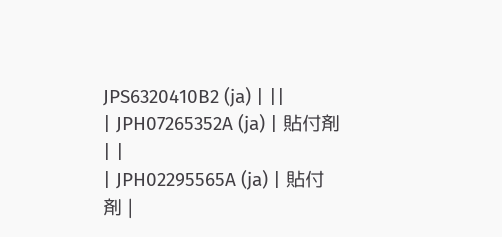JPS6320410B2 (ja) | ||
| JPH07265352A (ja) | 貼付剤 | |
| JPH02295565A (ja) | 貼付剤 |